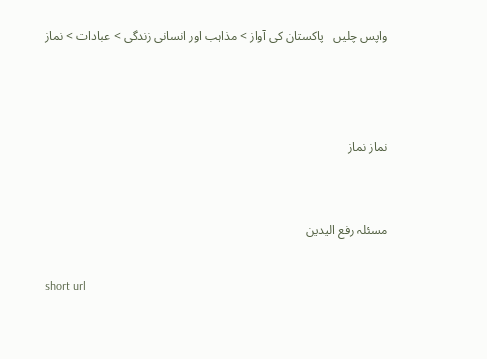واپس چلیں   پاکستان کی آواز > مذاہب اور انسانی زندگی > عبادات > نماز



نماز نماز


مسئلہ رفع الیدین

short url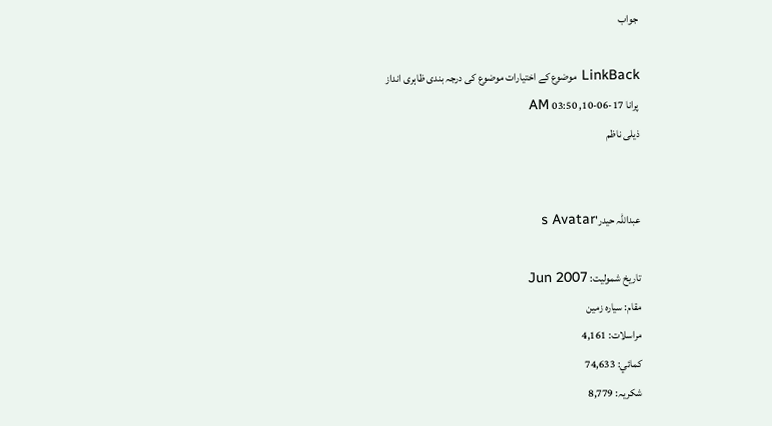جواب

LinkBack موضوع کے اختیارات موضوع کی درجہ بندی ظاہری انداز
پرانا 17-06-10, 03:50 AM
ذیلی ناظم


عبداللہ حیدر's Avatar

تاریخ شمولیت: Jun 2007
مقام: سیارہ زمین
مراسلات: 4,161
کمائي: 74,633
شکریہ: 8,779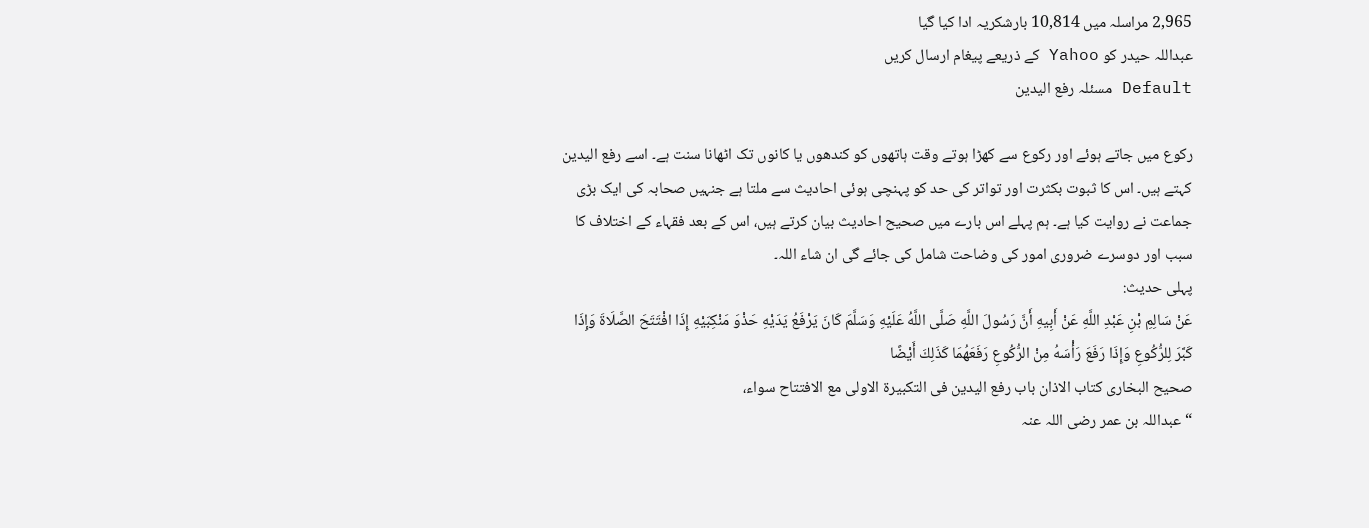2,965 مراسلہ میں 10,814 بارشکریہ ادا کیا گیا
عبداللہ حیدر کو Yahoo کے ذریعے پیغام ارسال کریں
Default مسئلہ رفع الیدین

رکوع میں جاتے ہوئے اور رکوع سے کھڑا ہوتے وقت ہاتھوں کو کندھوں یا کانوں تک اٹھانا سنت ہے۔ اسے رفع الیدین کہتے ہیں۔ اس کا ثبوت بکثرت اور تواتر کی حد کو پہنچی ہوئی احادیث سے ملتا ہے جنہیں صحابہ کی ایک بڑی جماعت نے روایت کیا ہے۔ ہم پہلے اس بارے میں صحیح احادیث بیان کرتے ہیں، اس کے بعد فقہاء کے اختلاف کا سبب اور دوسرے ضروری امور کی وضاحت شامل کی جائے گی ان شاء اللہ۔
پہلی حدیث:
عَنْ سَالِمِ بْنِ عَبْدِ اللَّهِ عَنْ أَبِيهِ أَنَّ رَسُولَ اللَّهِ صَلَّى اللَّهُ عَلَيْهِ وَسَلَّمَ كَانَ يَرْفَعُ يَدَيْهِ حَذْوَ مَنْكِبَيْهِ إِذَا افْتَتَحَ الصَّلَاةَ وَإِذَا كَبَّرَ لِلرُّكُوعِ وَإِذَا رَفَعَ رَأْسَهُ مِنْ الرُّكُوعِ رَفَعَهُمَا كَذَلِكَ أَيْضًا
صحیح البخاری کتاب الاذان باب رفع الیدین فی التکبیرۃ الاولی مع الافتتاح سواء،
“عبداللہ بن عمر رضی اللہ عنہ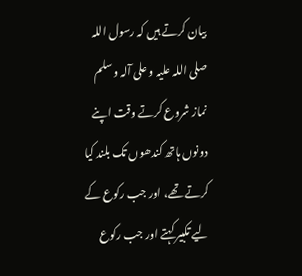بیان کرتے ہیں کہ رسول اللہ صلی اللہ علیہ و علی آلہ وسلم نماز شروع کرتے وقت اپنے دونوں ہاتھ کندھوں تک بلند کیا کرتے تھے، اور جب رکوع کے لیے تکبیر کہتے اور جب رکوع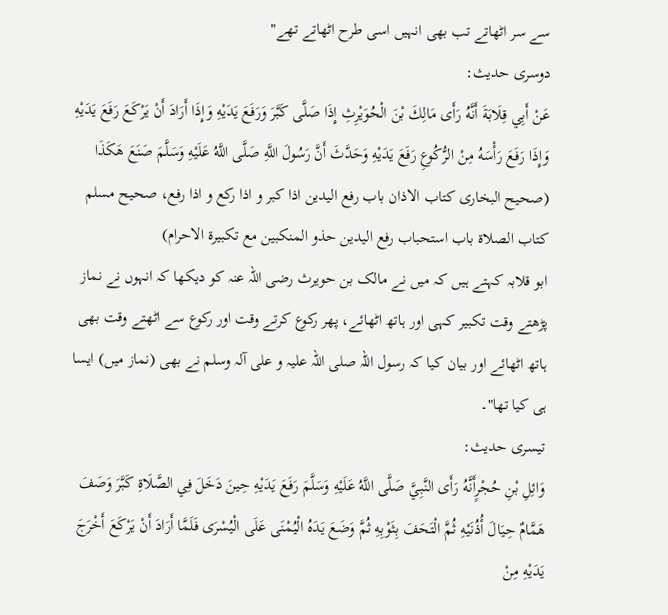سے سر اٹھاتے تب بھی انہیں اسی طرح اٹھاتے تھے"
دوسری حدیث:
عَنْ أَبِي قِلَابَةَ أَنَّهُ رَأَى مَالِكَ بْنَ الْحُوَيْرِثِ إِذَا صَلَّى كَبَّرَ وَرَفَعَ يَدَيْهِ وَإِذَا أَرَادَ أَنْ يَرْكَعَ رَفَعَ يَدَيْهِ وَإِذَا رَفَعَ رَأْسَهُ مِنْ الرُّكُوعِ رَفَعَ يَدَيْهِ وَحَدَّثَ أَنَّ رَسُولَ اللَّهِ صَلَّى اللَّهُ عَلَيْهِ وَسَلَّمَ صَنَعَ هَكَذَا
(صحیح البخاری کتاب الاذان باب رفع الیدین اذا کبر و اذا رکع و اذا رفع، صحیح مسلم کتاب الصلاۃ باب استحباب رفع الیدین حذو المنکبین مع تکبیرۃ الاحرام)
ابو قلابہ کہتے ہیں کہ میں نے مالک بن حویرث رضی اللہ عنہ کو دیکھا کہ انہوں نے نماز پڑھتے وقت تکبیر کہی اور ہاتھ اٹھائے، پھر رکوع کرتے وقت اور رکوع سے اٹھتے وقت بھی ہاتھ اٹھائے اور بیان کیا کہ رسول اللہ صلی اللہ علیہ و علی آلہ وسلم نے بھی (نماز میں) ایسا ہی کیا تھا"۔
تیسری حدیث:
وَائِلِ بْنِ حُجْرٍأَنَّهُ رَأَى النَّبِيَّ صَلَّى اللَّهُ عَلَيْهِ وَسَلَّمَ رَفَعَ يَدَيْهِ حِينَ دَخَلَ فِي الصَّلَاةِ كَبَّرَ وَصَفَ هَمَّامٌ حِيَالَ أُذُنَيْهِ ثُمَّ الْتَحَفَ بِثَوْبِهِ ثُمَّ وَضَعَ يَدَهُ الْيُمْنَى عَلَى الْيُسْرَى فَلَمَّا أَرَادَ أَنْ يَرْكَعَ أَخْرَجَ يَدَيْهِ مِنْ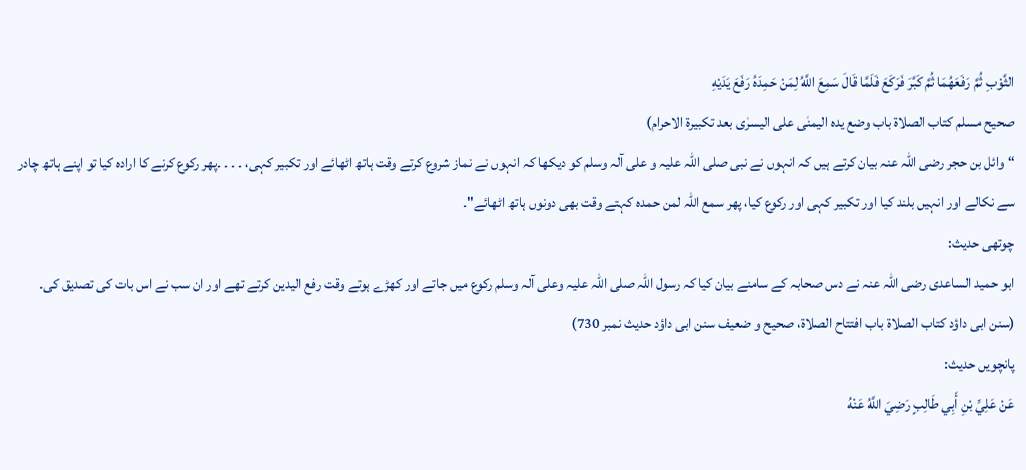الثَّوْبِ ثُمَّ رَفَعَهُمَا ثُمَّ كَبَّرَ فَرَكَعَ فَلَمَّا قَالَ سَمِعَ اللَّهُ لِمَنْ حَمِدَهُ رَفَعَ يَدَيْهِ
صحیح مسلم کتاب الصلاۃ باب وضع یدہ الیمنٰی علی الیسرٰی بعد تکبیرۃ الاحرام)
“وائل بن حجر رضی اللہ عنہ بیان کرتے ہیں کہ انہوں نے نبی صلی اللہ علیہ و علی آلہ وسلم کو دیکھا کہ انہوں نے نماز شروع کرتے وقت ہاتھ اٹھائے اور تکبیر کہی، ۔ ۔ ۔ ۔پھر رکوع کرنے کا ارادہ کیا تو اپنے ہاتھ چادر سے نکالے اور انہیں بلند کیا اور تکبیر کہی اور رکوع کیا، پھر سمع اللہ لمن حمدہ کہتے وقت بھی دونوں ہاتھ اٹھائے"۔
چوتھی حدیث:
ابو حمید الساعدی رضی اللہ عنہ نے دس صحابہ کے سامنے بیان کیا کہ رسول اللہ صلی اللہ علیہ وعلی آلہ وسلم رکوع میں جاتے اور کھڑے ہوتے وقت رفع الیدین کرتے تھے اور ان سب نے اس بات کی تصدیق کی۔
(سنن ابی داؤد کتاب الصلاۃ باب افتتاح الصلاۃ، صحیح و ضعیف سنن ابی داؤد حدیث نمبر 730)
پانچویں حدیث:
عَنْ عَلِيِّ بْنِ أَبِي طَالِبٍ رَضِيَ اللَّهُ عَنْهُ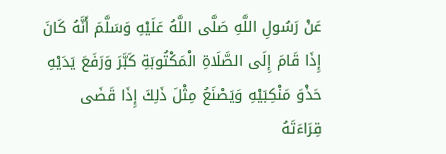عَنْ رَسُولِ اللَّهِ صَلَّى اللَّهُ عَلَيْهِ وَسَلَّمَ أَنَّهُ كَانَ إِذَا قَامَ إِلَى الصَّلَاةِ الْمَكْتُوبَةِ كَبَّرَ وَرَفَعَ يَدَيْهِ حَذْوَ مَنْكِبَيْهِ وَيَصْنَعُ مِثْلَ ذَلِكَ إِذَا قَضَى قِرَاءَتَهُ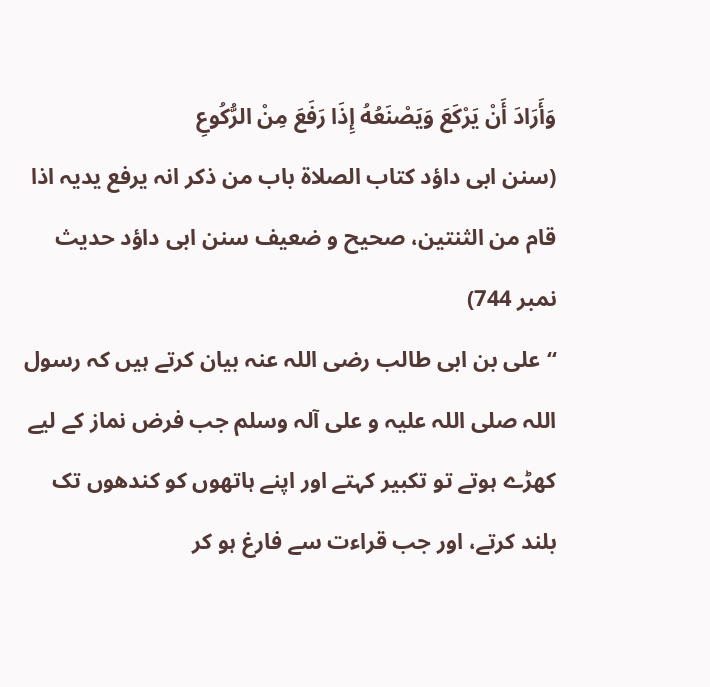وَأَرَادَ أَنْ يَرْكَعَ وَيَصْنَعُهُ إِذَا رَفَعَ مِنْ الرُّكُوعِ
(سنن ابی داؤد کتاب الصلاۃ باب من ذکر انہ یرفع یدیہ اذا قام من الثنتین، صحیح و ضعیف سنن ابی داؤد حدیث نمبر 744)
“علی بن ابی طالب رضی اللہ عنہ بیان کرتے ہیں کہ رسول اللہ صلی اللہ علیہ و علی آلہ وسلم جب فرض نماز کے لیے کھڑے ہوتے تو تکبیر کہتے اور اپنے ہاتھوں کو کندھوں تک بلند کرتے، اور جب قراءت سے فارغ ہو کر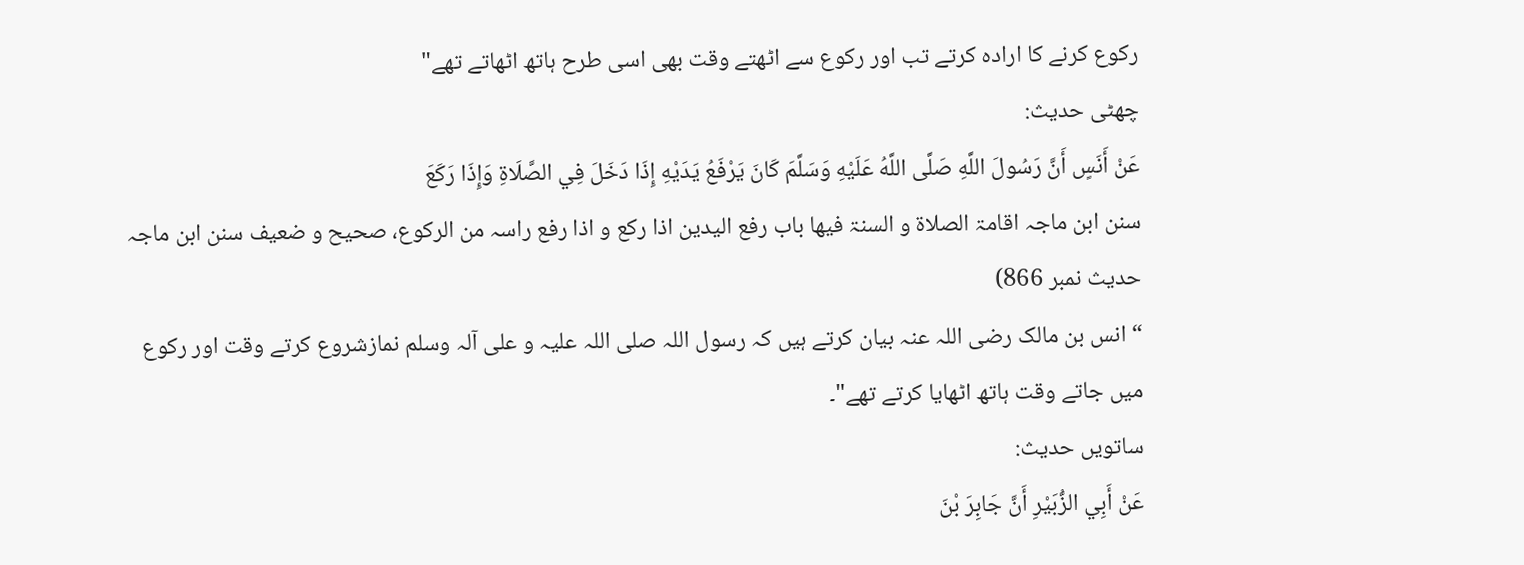رکوع کرنے کا ارادہ کرتے تب اور رکوع سے اٹھتے وقت بھی اسی طرح ہاتھ اٹھاتے تھے"
چھٹی حدیث:
عَنْ أَنَسٍ أَنَّ رَسُولَ اللَّهِ صَلَّى اللَّهُ عَلَيْهِ وَسَلَّمَ كَانَ يَرْفَعُ يَدَيْهِ إِذَا دَخَلَ فِي الصَّلَاةِ وَإِذَا رَكَعَ
سنن ابن ماجہ اقامۃ الصلاۃ و السنۃ فیھا باب رفع الیدین اذا رکع و اذا رفع راسہ من الرکوع، صحیح و ضعیف سنن ابن ماجہ حدیث نمبر 866)
“انس بن مالک رضی اللہ عنہ بیان کرتے ہیں کہ رسول اللہ صلی اللہ علیہ و علی آلہ وسلم نمازشروع کرتے وقت اور رکوع میں جاتے وقت ہاتھ اٹھایا کرتے تھے"۔
ساتویں حدیث:
عَنْ أَبِي الزُّبَيْرِ أَنَّ جَابِرَ بْنَ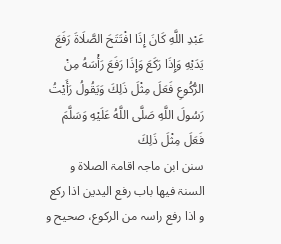عَبْدِ اللَّهِ كَانَ إِذَا افْتَتَحَ الصَّلَاةَ رَفَعَ يَدَيْهِ وَإِذَا رَكَعَ وَإِذَا رَفَعَ رَأْسَهُ مِنْ الرُّكُوعِ فَعَلَ مِثْلَ ذَلِكَ وَيَقُولُ رَأَيْتُ رَسُولَ اللَّهِ صَلَّى اللَّهُ عَلَيْهِ وَسَلَّمَ فَعَلَ مِثْلَ ذَلِكَ
سنن ابن ماجہ اقامۃ الصلاۃ و السنۃ فیھا باب رفع الیدین اذا رکع و اذا رفع راسہ من الرکوع، صحیح و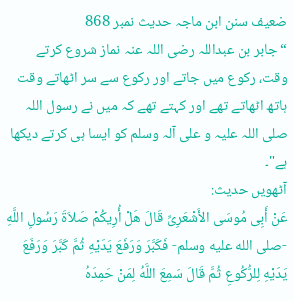ضعیف سنن ابن ماجہ حدیث نمبر 868
“جابر بن عبداللہ رضی اللہ عنہ نماز شروع کرتے وقت، رکوع میں جاتے اور رکوع سے سر اٹھاتے وقت ہاتھ اٹھاتے تھے اور کہتے تھے کہ میں نے رسول اللہ صلی اللہ علیہ و علی آلہ وسلم کو ایسا ہی کرتے دیکھا ہے"۔
آٹھویں حدیث:
عَنْ أَبِى مُوسَى الأَشْعَرِىِّ قَالَ هَلْ أُرِيكُمْ صَلاَةَ رَسُولِ اللَّهِ -صلى الله عليه وسلم- فَكَبَّرَ وَرَفَعَ يَدَيْهِ ثُمَّ كَبَّرَ وَرَفَعَ يَدَيْهِ لِلرُّكُوعِ ثُمَّ قَالَ سَمِعَ اللَّهُ لِمَنْ حَمِدَهُ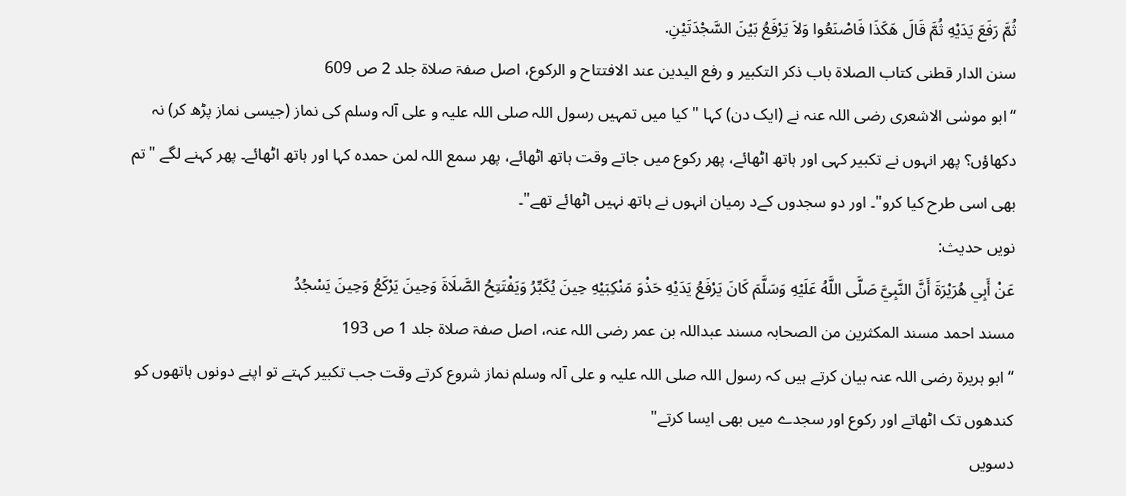ثُمَّ رَفَعَ يَدَيْهِ ثُمَّ قَالَ هَكَذَا فَاصْنَعُوا وَلاَ يَرْفَعُ بَيْنَ السَّجْدَتَيْنِ.
سنن الدار قطنی کتاب الصلاۃ باب ذکر التکبیر و رفع الیدین عند الافتتاح و الرکوع، اصل صفۃ صلاۃ جلد 2 ص 609
“ابو موسٰی الاشعری رضی اللہ عنہ نے (ایک دن) کہا "کیا میں تمہیں رسول اللہ صلی اللہ علیہ و علی آلہ وسلم کی نماز (جیسی نماز پڑھ کر) نہ دکھاؤں؟ پھر انہوں نے تکبیر کہی اور ہاتھ اٹھائے، پھر رکوع میں جاتے وقت ہاتھ اٹھائے، پھر سمع اللہ لمن حمدہ کہا اور ہاتھ اٹھائے۔ پھر کہنے لگے "تم بھی اسی طرح کیا کرو"۔ اور دو سجدوں کےد رمیان انہوں نے ہاتھ نہیں اٹھائے تھے"۔
نویں حدیث:
عَنْ أَبِي هُرَيْرَةَ أَنَّ النَّبِيَّ صَلَّى اللَّهُ عَلَيْهِ وَسَلَّمَ كَانَ يَرْفَعُ يَدَيْهِ حَذْوَ مَنْكِبَيْهِ حِينَ يُكَبِّرُ وَيَفْتَتِحُ الصَّلَاةَ وَحِينَ يَرْكَعُ وَحِينَ يَسْجُدُ
مسند احمد مسند المکثرین من الصحابہ مسند عبداللہ بن عمر رضی اللہ عنہ، اصل صفۃ صلاۃ جلد 1 ص 193
“ابو ہریرۃ رضی اللہ عنہ بیان کرتے ہیں کہ رسول اللہ صلی اللہ علیہ و علی آلہ وسلم نماز شروع کرتے وقت جب تکبیر کہتے تو اپنے دونوں ہاتھوں کو کندھوں تک اٹھاتے اور رکوع اور سجدے میں بھی ایسا کرتے"
دسویں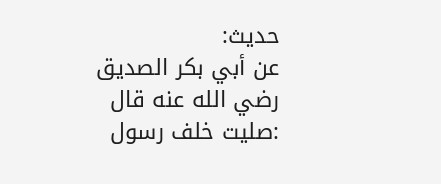حدیث:
عن أبي بكر الصديق رضي الله عنه قال :صليت خلف رسول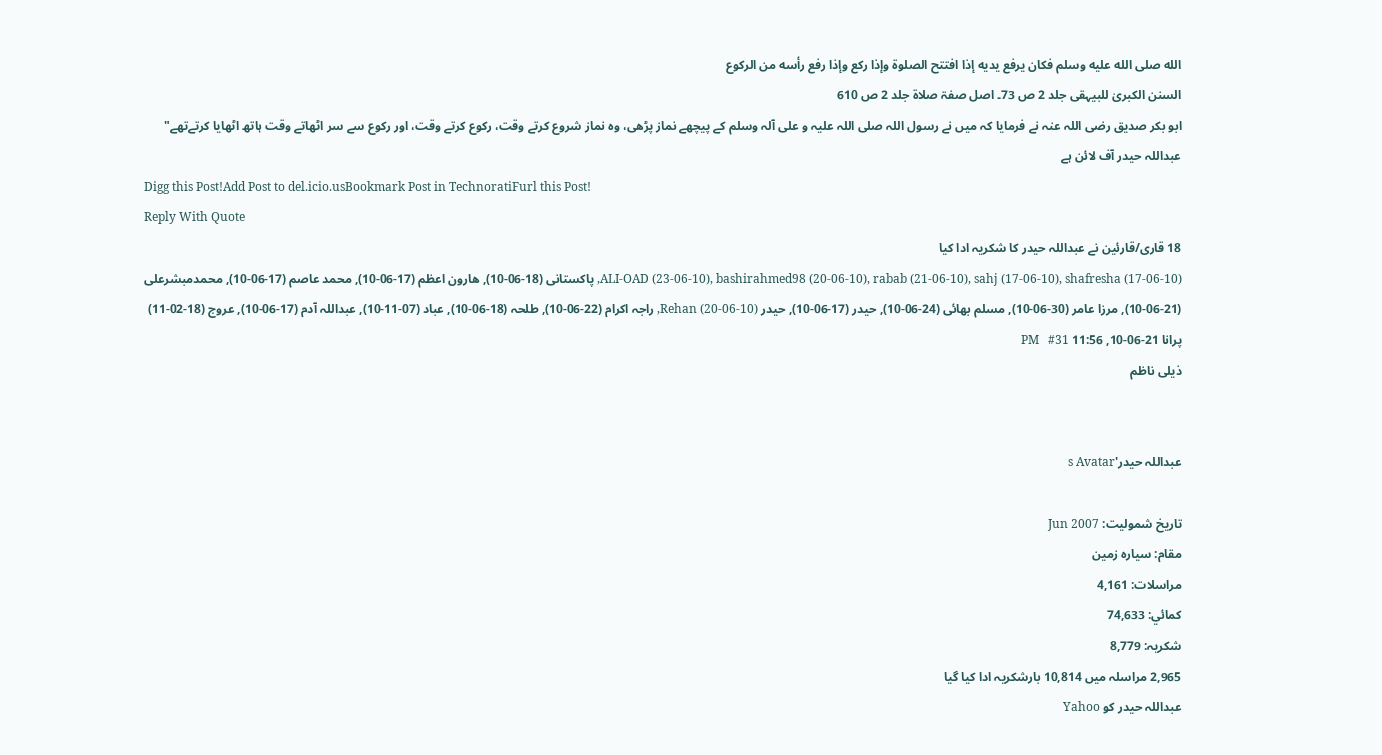الله صلى الله عليه وسلم فكان يرفع يديه إذا افتتح الصلوة وإذا ركع وإذا رفع رأسه من الركوع
السنن الکبریٰ للبیہقی جلد 2 ص 73۔ اصل صفۃ صلاۃ جلد 2 ص 610
ابو بکر صدیق رضی اللہ عنہ نے فرمایا کہ میں نے رسول اللہ صلی اللہ علیہ و علی آلہ وسلم کے پیچھے نماز پڑھی، وہ نماز شروع کرتے وقت، رکوع کرتے وقت، اور رکوع سے سر اٹھاتے وقت ہاتھ اٹھایا کرتےتھے"
عبداللہ حیدر آف لائن ہے
Digg this Post!Add Post to del.icio.usBookmark Post in TechnoratiFurl this Post!
Reply With Quote
18 قاری/قارئین نے عبداللہ حیدر کا شکریہ ادا کیا
ALI-OAD (23-06-10), bashirahmed98 (20-06-10), rabab (21-06-10), sahj (17-06-10), shafresha (17-06-10), پاکستانی (18-06-10), ھارون اعظم (17-06-10), محمد عاصم (17-06-10), محمدمبشرعلی (21-06-10), مرزا عامر (30-06-10), مسلم بھائی (24-06-10), حیدر (17-06-10), حیدر Rehan (20-06-10), راجہ اکرام (22-06-10), طلحہ (18-06-10), عباد (07-11-10), عبداللہ آدم (17-06-10), عروج (18-02-11)
پرانا 21-06-10, 11:56 PM   #31
ذیلی ناظم


عبداللہ حیدر's Avatar

تاریخ شمولیت: Jun 2007
مقام: سیارہ زمین
مراسلات: 4,161
کمائي: 74,633
شکریہ: 8,779
2,965 مراسلہ میں 10,814 بارشکریہ ادا کیا گیا
عبداللہ حیدر کو Yahoo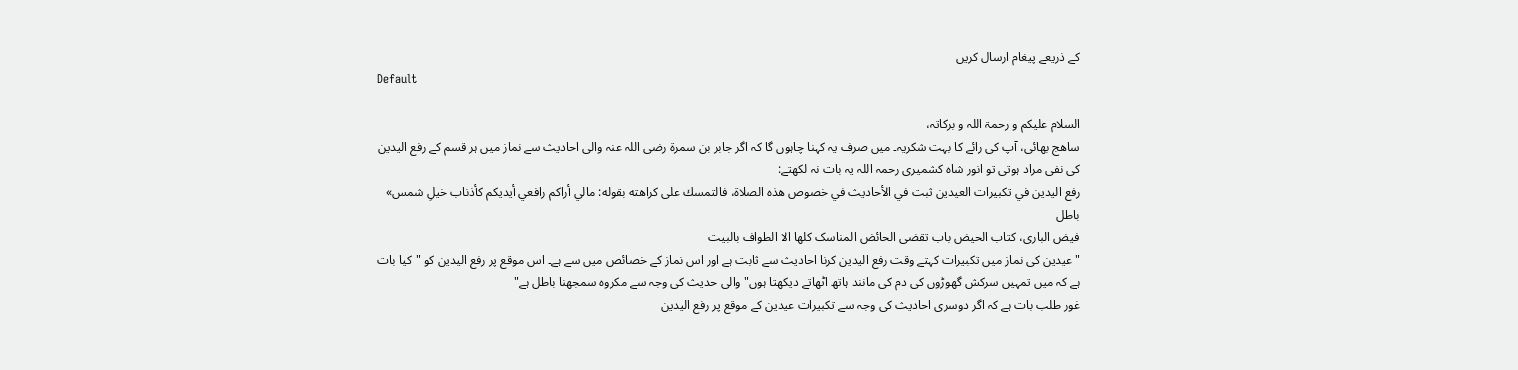کے ذریعے پیغام ارسال کریں
Default

السلام علیکم و رحمۃ اللہ و برکاتہ،
ساھج بھائی، آپ کی رائے کا بہت شکریہ۔ میں صرف یہ کہنا چاہوں گا کہ اگر جابر بن سمرۃ رضی اللہ عنہ والی احادیث سے نماز میں ہر قسم کے رفع الیدین کی نفی مراد ہوتی تو انور شاہ کشمیری رحمہ اللہ یہ بات نہ لکھتے:
رفع اليدين في تكبيرات العيدين ثبت في الأحاديث في خصوص هذه الصلاة، فالتمسك على كراهته بقوله: مالي أراكم رافعي أيديكم كأذناب خيلِ شمس» باطل
فیض الباری، کتاب الحیض باب تقضی الحائض المناسک کلھا الا الطواف بالبیت
"عیدین کی نماز میں تکبیرات کہتے وقت رفع الیدین کرنا احادیث سے ثابت ہے اور اس نماز کے خصائص میں سے ہے۔ اس موقع پر رفع الیدین کو "کیا بات ہے کہ میں تمہیں سرکش گھوڑوں کی دم کی مانند ہاتھ اٹھاتے دیکھتا ہوں" والی حدیث کی وجہ سے مکروہ سمجھنا باطل ہے"
غور طلب بات ہے کہ اگر دوسری احادیث کی وجہ سے تکبیرات عیدین کے موقع پر رفع الیدین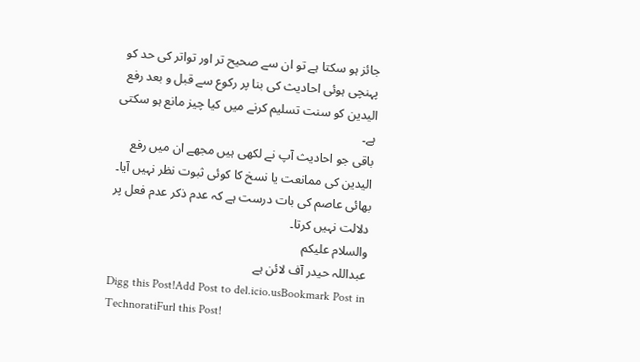جائز ہو سکتا ہے تو ان سے صحیح تر اور تواتر کی حد کو پہنچی ہوئی احادیث کی بنا پر رکوع سے قبل و بعد رفع الیدین کو سنت تسلیم کرنے میں کیا چیز مانع ہو سکتی ہے۔
باقی جو احادیث آپ نے لکھی ہیں مجھے ان میں رفع الیدین کی ممانعت یا نسخ کا کوئی ثبوت نظر نہیں آیا۔ بھائی عاصم کی بات درست ہے کہ عدم ذکر عدم فعل پر دلالت نہیں کرتا۔
والسلام علیکم
عبداللہ حیدر آف لائن ہے
Digg this Post!Add Post to del.icio.usBookmark Post in TechnoratiFurl this Post!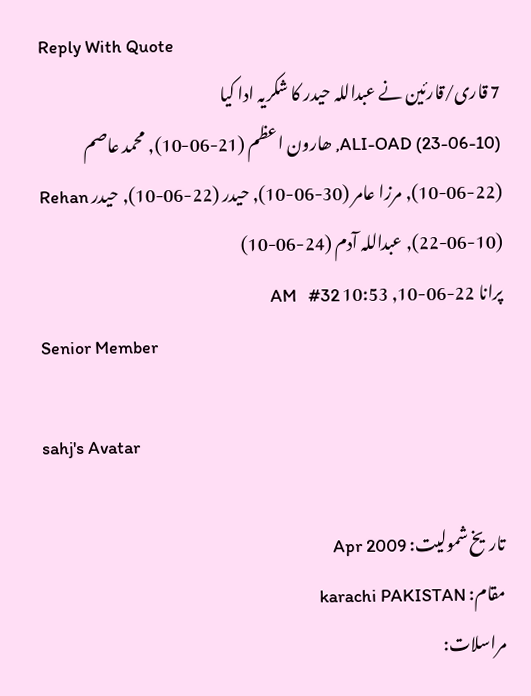Reply With Quote
7 قاری/قارئین نے عبداللہ حیدر کا شکریہ ادا کیا
ALI-OAD (23-06-10), ھارون اعظم (21-06-10), محمد عاصم (22-06-10), مرزا عامر (30-06-10), حیدر (22-06-10), حیدر Rehan (22-06-10), عبداللہ آدم (24-06-10)
پرانا 22-06-10, 10:53 AM   #32
Senior Member

sahj's Avatar

تاریخ شمولیت: Apr 2009
مقام: karachi PAKISTAN
مراسلات: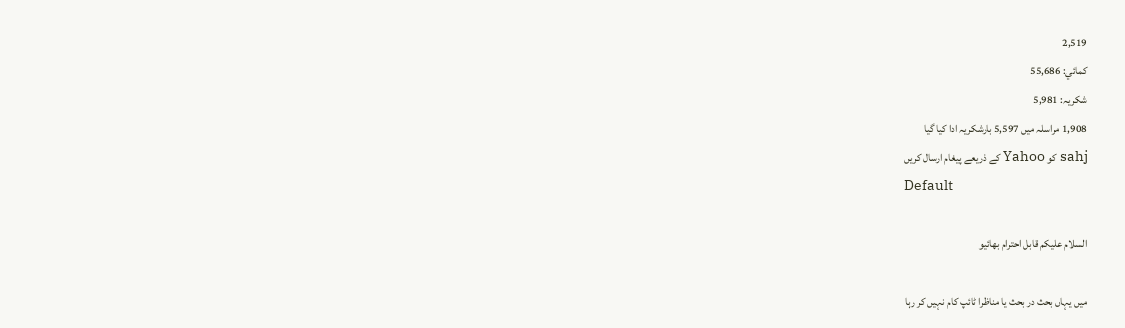2,519
کمائي: 55,686
شکریہ: 5,981
1,908 مراسلہ میں 5,597 بارشکریہ ادا کیا گیا
sahj کو Yahoo کے ذریعے پیغام ارسال کریں
Default

السلام علیکم قابل احترام بھائیو

میں یہاں بحث در بحث یا مناظرا ٹائپ کام نہیں کر رہا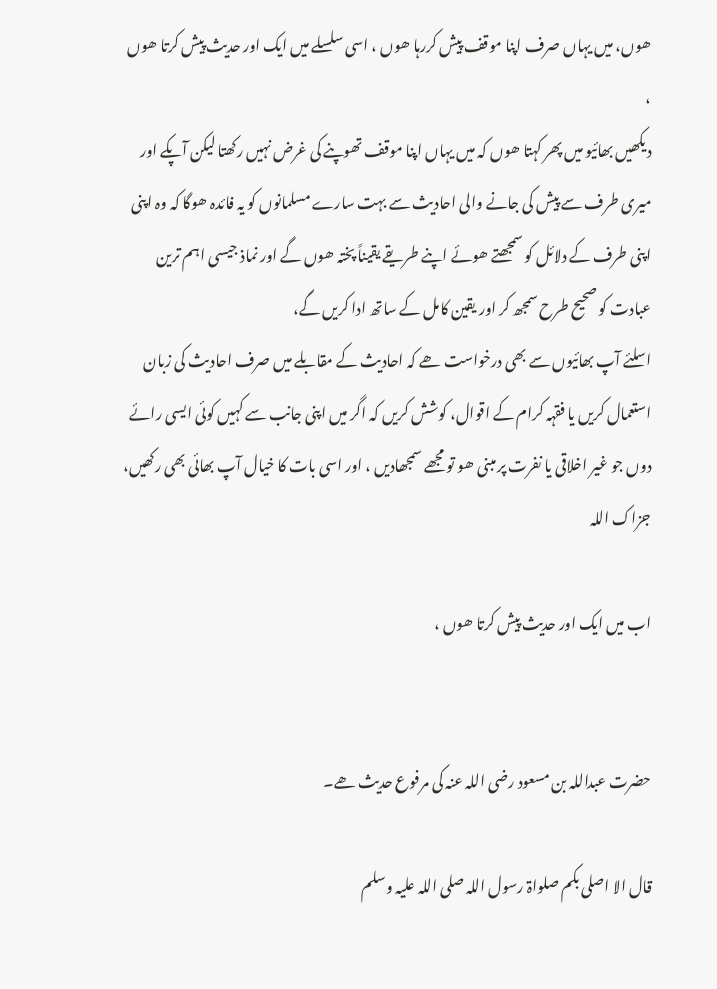ھوں، میں یہاں صرف اپنا موقف پیش کررہا ھوں ، اسی سلسلے میں ایک اور حدیث پیش کرتا ھوں ،
دیکھیں بھائیو میں پھر کہتا ھوں کہ میں یہاں اپنا موقف تھوپنے کی غرض نہیں رکھتا لیکن آپکے اور میری طرف سے پیش کی جانے والی احادیث سے بہت سارے مسلمانوں کو یہ فائدہ ھوگا کہ وہ اپنی اپنی طرف کے دلائل کو سمجھتے ھوئے اپنے طریقے یقیناً پختہ ھوں گے اور نماذ جیسی اہم ترین عبادت کو صحیح طرح سمجھ کر اور یقین کامل کے ساتھ ادا کریں گے،
اسلئے آپ بھائیوں سے بھی درخواست ھے کہ احادیث کے مقابلے میں صرف احادیث کی زبان استعمال کریں یا فقہہ کرام کے اقوال، کوشش کریں کہ اگر میں اپنی جانب سے کہیں کوئی ایسی رائے دوں جو غیر اخلاقی یا نفرت پر مبنی ھو تو مجھے سمجھادیں ، اور اسی بات کا خیال آپ بھائی بھی رکھیں،
جزاک اللہ

اب میں ایک اور حدیث پیش کرتا ھوں ،


حضرت عبداللہ بن مسعود رضی اللہ عنہ کی مرفوع حدیث ھے۔

قال الا اصلی بکم صلواۃ رسول اللہ صلی اللہ علیہ وسلم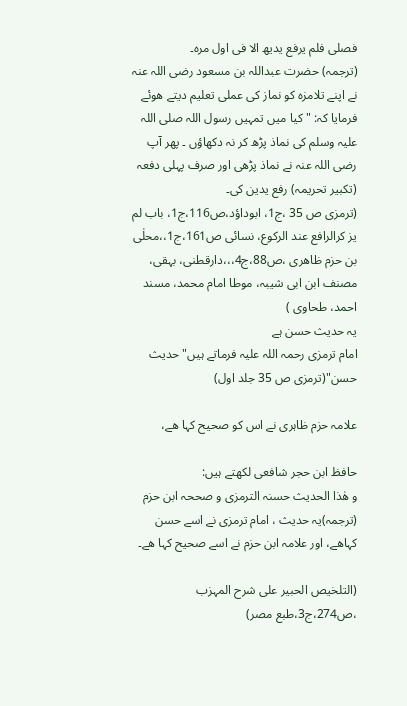فصلی فلم یرفع یدیھ الا فی اول مرہ۔
(ترجمہ) حضرت عبداللہ بن مسعود رضی اللہ عنہ نے اپنے تلامزہ کو نماز کی عملی تعلیم دیتے ھوئے فرمایا کہ: " کیا میں تمہیں رسول اللہ صلی اللہ علیہ وسلم کی نماذ پڑھ کر نہ دکھاؤں ۔ پھر آپ رضی اللہ عنہ نے نماذ پڑھی اور صرف پہلی دفعہ (تکبیر تحریمہ) رفع یدین کی۔
(ترمزی ص 35 ،ج1، ابوداؤد،ص116،ج1، باب لم یز کرالرافع عند الرکوع، نسائی ص161،ج1،،محلٰی بن حزم ظاھری ،ص88،ج4،،،دارقطنی، بہقی، مصنف ابن ابی شیبہ، موطا امام محمد، مسند احمد، طحاوی )
یہ حدیث حسن ہے
امام ترمزی رحمہ اللہ علیہ فرماتے ہیں" حدیث حسن"(ترمزی ص 35 جلد اول)

علامہ حزم ظاہری نے اس کو صحیح کہا ھے،

حافظ ابن حجر شافعی لکھتے ہیں:
و ھٰذا الحدیث حسنہ الترمزی و صححہ ابن حزم
(ترجمہ)یہ حدیث ، امام ترمزی نے اسے حسن کہاھے، اور علامہ ابن حزم نے اسے صحیح کہا ھے۔

(التلخیص الحبیر علی شرح المہزب ،ص274،ج3،طبع مصر)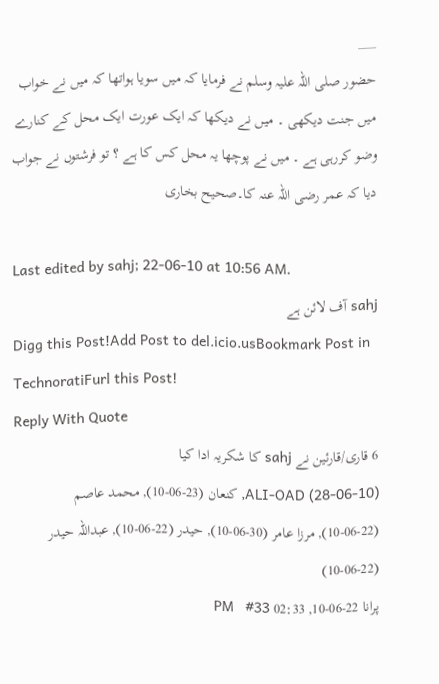___
حضور صلی اللہ علیہ وسلم نے فرمایا کہ میں سویا ہواتھا کہ میں نے خواب میں جنت دیکھی ۔ میں نے دیکھا کہ ایک عورت ایک محل کے کنارے وضو کررہی ہے ۔ میں نے پوچھا یہ محل کس کا ہے ؟ تو فرشتوں نے جواب دیا کہ عمر رضی اللہ عنہ کا۔صحیح بخاری

Last edited by sahj; 22-06-10 at 10:56 AM.
sahj آف لائن ہے
Digg this Post!Add Post to del.icio.usBookmark Post in TechnoratiFurl this Post!
Reply With Quote
6 قاری/قارئین نے sahj کا شکریہ ادا کیا
ALI-OAD (28-06-10), کنعان (23-06-10), محمد عاصم (22-06-10), مرزا عامر (30-06-10), حیدر (22-06-10), عبداللہ حیدر (22-06-10)
پرانا 22-06-10, 02:33 PM   #33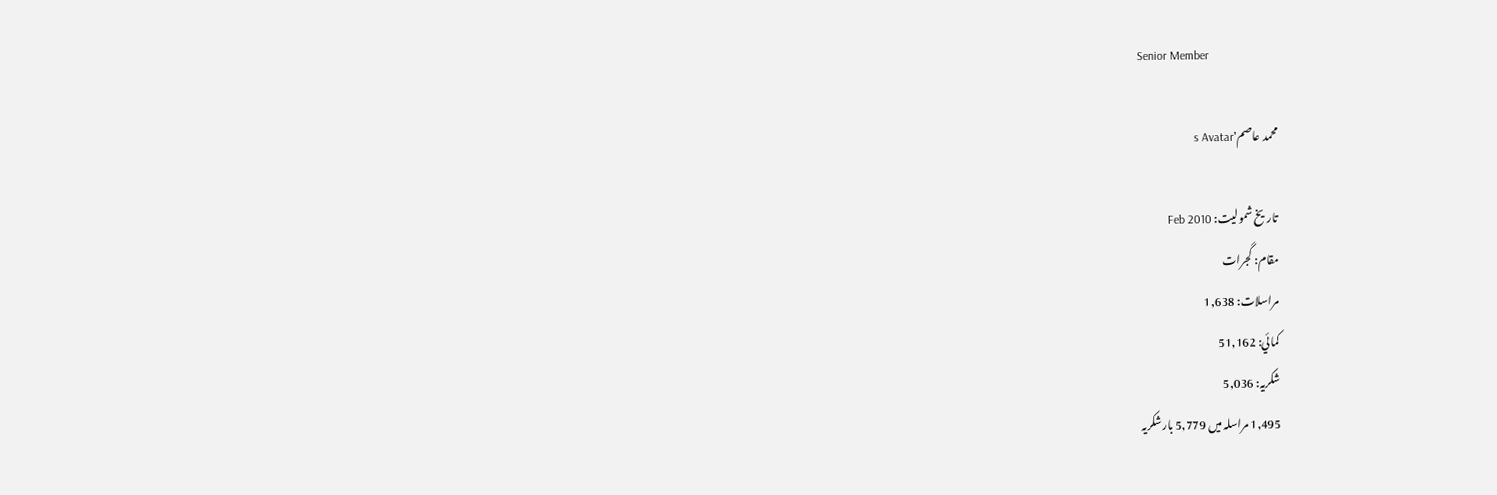Senior Member

محمد عاصم's Avatar

تاریخ شمولیت: Feb 2010
مقام: گجرات
مراسلات: 1,638
کمائي: 51,162
شکریہ: 5,036
1,495 مراسلہ میں 5,779 بارشکریہ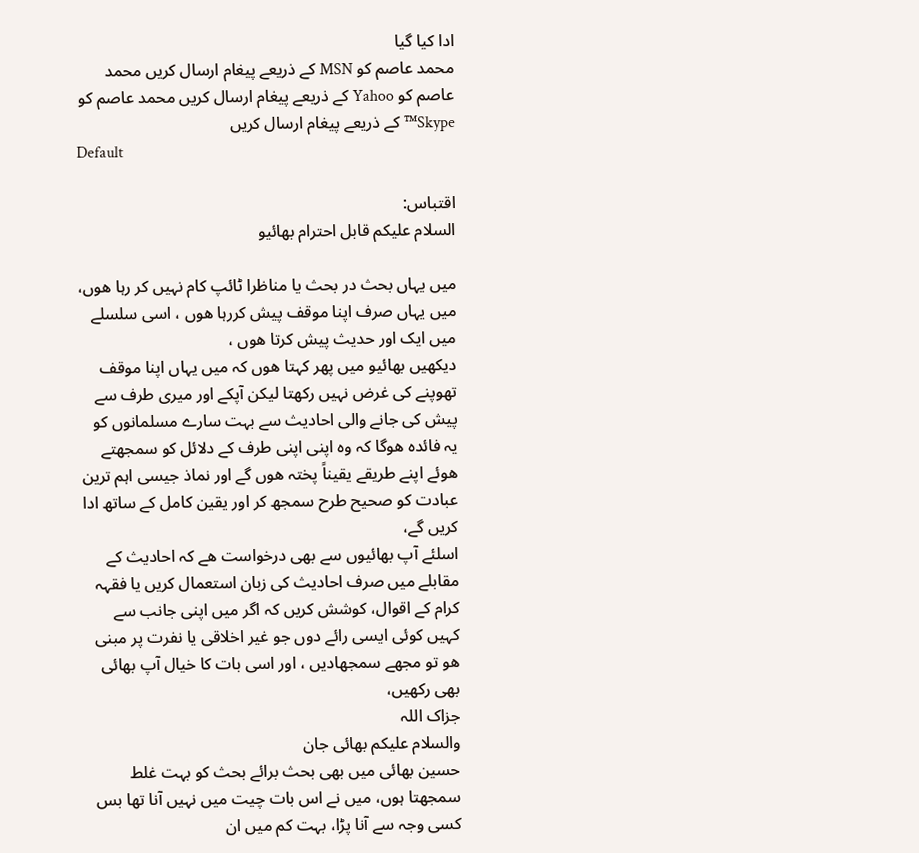ادا کیا گیا
محمد عاصم کو MSN کے ذریعے پیغام ارسال کریں محمد عاصم کو Yahoo کے ذریعے پیغام ارسال کریں محمد عاصم کو Skype™ کے ذریعے پیغام ارسال کریں
Default

اقتباس:
السلام علیکم قابل احترام بھائیو

میں یہاں بحث در بحث یا مناظرا ٹائپ کام نہیں کر رہا ھوں، میں یہاں صرف اپنا موقف پیش کررہا ھوں ، اسی سلسلے میں ایک اور حدیث پیش کرتا ھوں ،
دیکھیں بھائیو میں پھر کہتا ھوں کہ میں یہاں اپنا موقف تھوپنے کی غرض نہیں رکھتا لیکن آپکے اور میری طرف سے پیش کی جانے والی احادیث سے بہت سارے مسلمانوں کو یہ فائدہ ھوگا کہ وہ اپنی اپنی طرف کے دلائل کو سمجھتے ھوئے اپنے طریقے یقیناً پختہ ھوں گے اور نماذ جیسی اہم ترین عبادت کو صحیح طرح سمجھ کر اور یقین کامل کے ساتھ ادا کریں گے،
اسلئے آپ بھائیوں سے بھی درخواست ھے کہ احادیث کے مقابلے میں صرف احادیث کی زبان استعمال کریں یا فقہہ کرام کے اقوال، کوشش کریں کہ اگر میں اپنی جانب سے کہیں کوئی ایسی رائے دوں جو غیر اخلاقی یا نفرت پر مبنی ھو تو مجھے سمجھادیں ، اور اسی بات کا خیال آپ بھائی بھی رکھیں،
جزاک اللہ
والسلام علیکم بھائی جان
حسین بھائی میں بھی بحث برائے بحث کو بہت غلط سمجھتا ہوں، میں نے اس بات چیت میں نہیں آنا تھا بس کسی وجہ سے آنا پڑا، بہت کم میں ان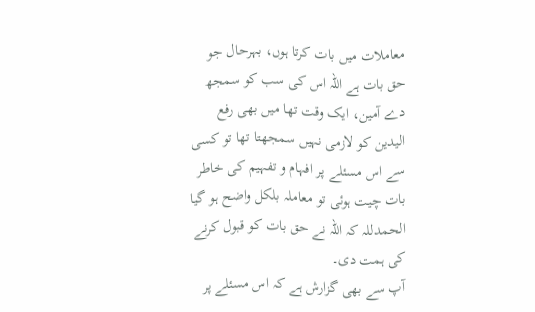معاملات میں بات کرتا ہوں، بہرحال جو حق بات ہے اللہ اس کی سب کو سمجھ دے آمین، ایک وقت تھا میں بھی رفع الیدین کو لازمی نہیں سمجھتا تھا تو کسی سے اس مسئلے پر افہام و تفہیم کی خاطر بات چیت ہوئی تو معاملہ بلکل واضح ہو گیا الحمدللہ کہ اللہ نے حق بات کو قبول کرنے کی ہمت دی۔
آپ سے بھی گزارش ہے کہ اس مسئلے پر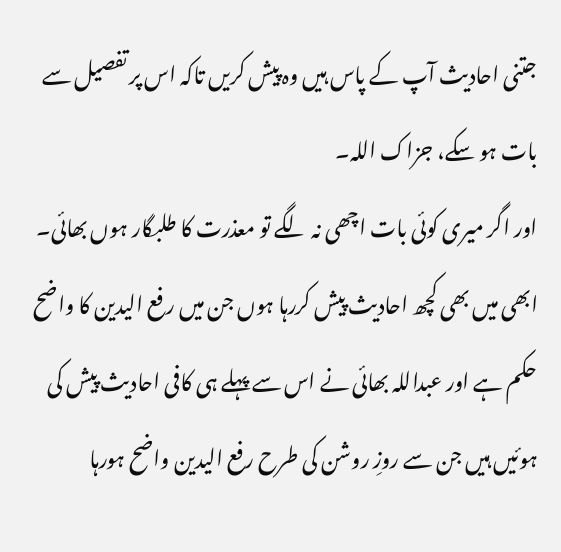جتنی احادیث آپ کے پاس ہیں وہ پیش کریں تاکہ اس پر تفصیل سے بات ہو سکے، جزاک اللہ۔
اور اگر میری کوئی بات اچھی نہ لگے تو معذرت کا طلبگار ہوں بھائی۔
ابھی میں بھی کچھ احادیث پیش کررہا ہوں جن میں رفع الیدین کا واضح حکم ہے اور عبداللہ بھائی نے اس سے پہلے ہی کافی احادیث پیش کی ہوئیں ہیں جن سے روزِ روشن کی طرح رفع الیدین واضح ہورہا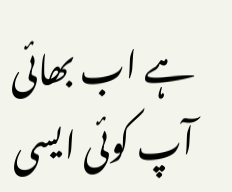ہے اب بھائی آپ کوئی ایسی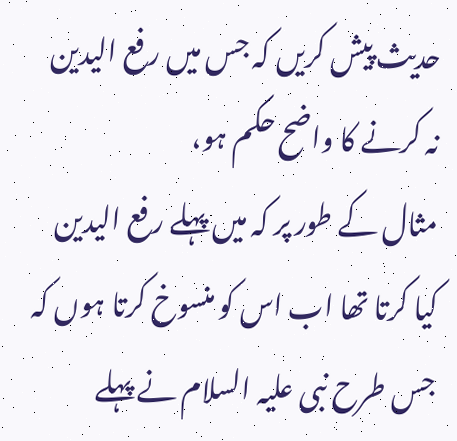حدیث پیش کریں کہ جس میں رفع الیدین نہ کرنے کا واضح حکم ہو،
مثال کے طور پر کہ میں پہلے رفع الیدین کیا کرتا تھا اب اس کو منسوخ کرتا ہوں کہ جس طرح نبی علیہ السلام نے پہلے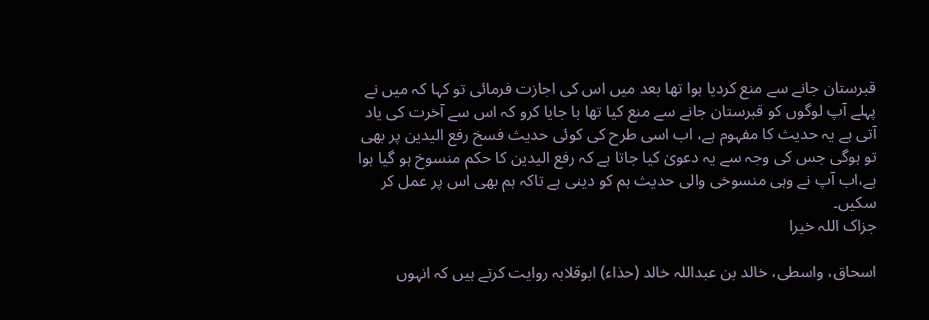قبرستان جانے سے منع کردیا ہوا تھا بعد میں اس کی اجازت فرمائی تو کہا کہ میں نے پہلے آپ لوگوں کو قبرستان جانے سے منع کیا تھا با جایا کرو کہ اس سے آخرت کی یاد آتی ہے یہ حدیث کا مفہوم ہے، اب اسی طرح کی کوئی حدیث فسخ رفع الیدین پر بھی تو ہوگی جس کی وجہ سے یہ دعویٰ کیا جاتا ہے کہ رفع الیدین کا حکم منسوخ ہو گیا ہوا ہے،اب آپ نے وہی منسوخی والی حدیث ہم کو دینی ہے تاکہ ہم بھی اس پر عمل کر سکیں۔
جزاک اللہ خیرا

اسحاق، واسطی، خالد بن عبداللہ خالد (حذاء) ابوقلابہ روایت کرتے ہیں کہ انہوں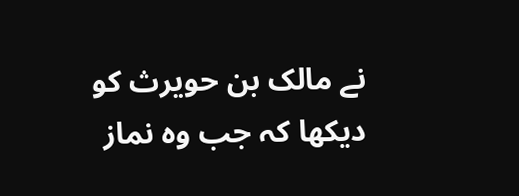نے مالک بن حویرث کو دیکھا کہ جب وہ نماز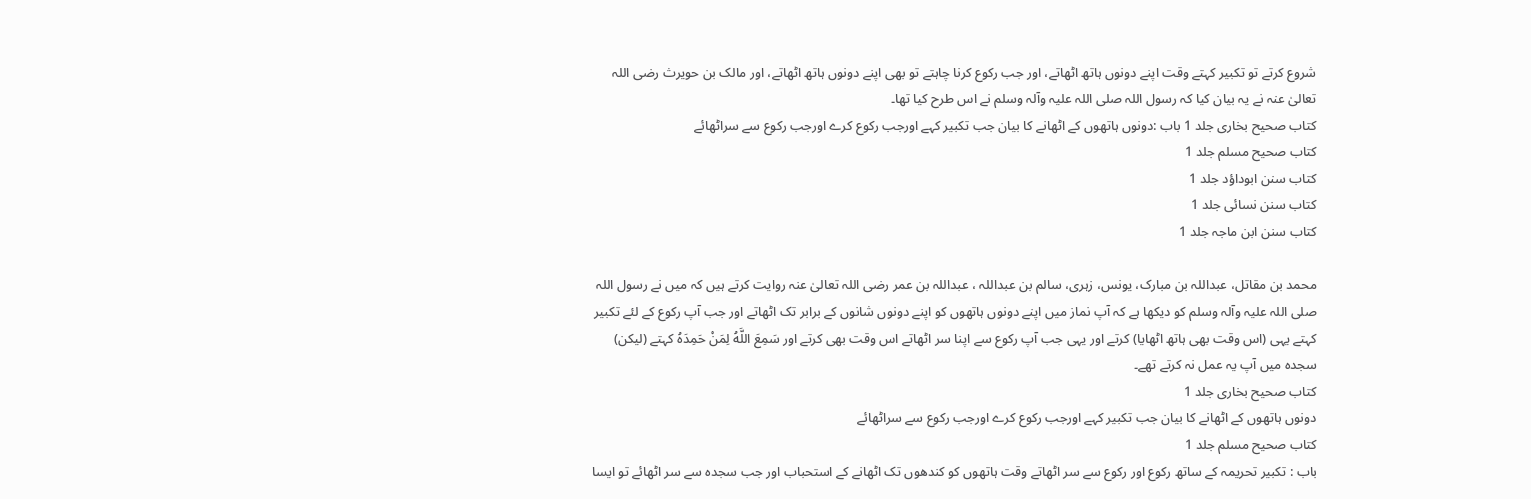شروع کرتے تو تکبیر کہتے وقت اپنے دونوں ہاتھ اٹھاتے، اور جب رکوع کرنا چاہتے تو بھی اپنے دونوں ہاتھ اٹھاتے، اور مالک بن حویرث رضی اللہ تعالیٰ عنہ نے یہ بیان کیا کہ رسول اللہ صلی اللہ علیہ وآلہ وسلم نے اس طرح کیا تھا۔
کتاب صحیح بخاری جلد 1 باب :دونوں ہاتھوں کے اٹھانے کا بیان جب تکبیر کہے اورجب رکوع کرے اورجب رکوع سے سراٹھائے
کتاب صحیح مسلم جلد 1
کتاب سنن ابوداؤد جلد 1
کتاب سنن نسائی جلد 1
کتاب سنن ابن ماجہ جلد 1

محمد بن مقاتل، عبداللہ بن مبارک، یونس، زہری، سالم بن عبداللہ ، عبداللہ بن عمر رضی اللہ تعالیٰ عنہ روایت کرتے ہیں کہ میں نے رسول اللہ صلی اللہ علیہ وآلہ وسلم کو دیکھا ہے کہ آپ نماز میں اپنے دونوں ہاتھوں کو اپنے دونوں شانوں کے برابر تک اٹھاتے اور جب آپ رکوع کے لئے تکبیر کہتے یہی (اس وقت بھی ہاتھ اٹھایا) کرتے اور یہی جب آپ رکوع سے اپنا سر اٹھاتے اس وقت بھی کرتے اور سَمِعَ اللَّهُ لِمَنْ حَمِدَهُ کہتے (لیکن) سجدہ میں آپ یہ عمل نہ کرتے تھے۔
کتاب صحیح بخاری جلد 1
دونوں ہاتھوں کے اٹھانے کا بیان جب تکبیر کہے اورجب رکوع کرے اورجب رکوع سے سراٹھائے
کتاب صحیح مسلم جلد 1
باب : تکبیر تحریمہ کے ساتھ رکوع اور رکوع سے سر اٹھاتے وقت ہاتھوں کو کندھوں تک اٹھانے کے استحباب اور جب سجدہ سے سر اٹھائے تو ایسا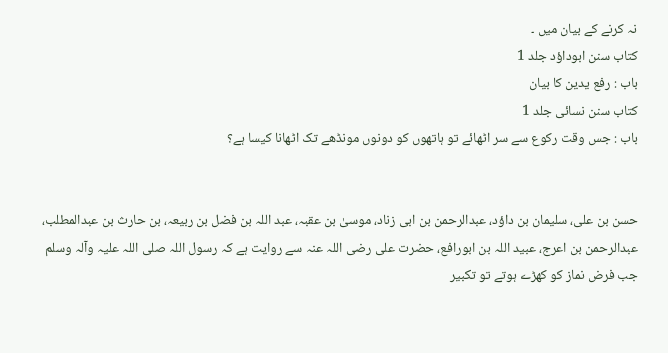نہ کرنے کے بیان میں ۔
کتاب سنن ابوداؤد جلد 1
باب : رفع یدین کا بیان
کتاب سنن نسائی جلد 1
باب : جس وقت رکوع سے سر اٹھائے تو ہاتھوں کو دونوں مونڈھے تک اٹھانا کیسا ہے؟


حسن بن علی، سلیمان بن داؤد، عبدالرحمن بن ابی زناد، موسیٰ بن عقبہ، عبد اللہ بن فضل بن ربیعہ، بن حارث بن عبدالمطلب، عبدالرحمن بن اعرج، عبید اللہ بن ابورافع، حضرت علی رضی اللہ عنہ سے روایت ہے کہ رسول اللہ صلی اللہ علیہ وآلہ وسلم جب فرض نماز کو کھڑے ہوتے تو تکبیر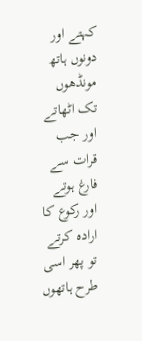کہتے اور دونوں ہاتھ مونڈھوں تک اٹھاتے اور جب قرات سے فارغ ہوتے اور رکوع کا ارادہ کرتے تو پھر اسی طرح ہاتھوں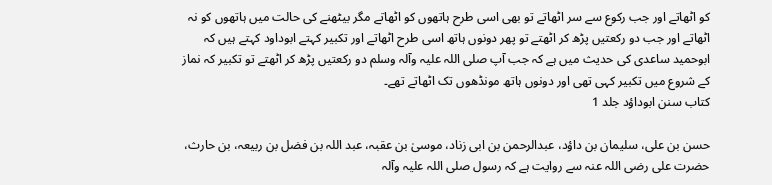کو اٹھاتے اور جب رکوع سے سر اٹھاتے تو بھی اسی طرح ہاتھوں کو اٹھاتے مگر بیٹھنے کی حالت میں ہاتھوں کو نہ اٹھاتے اور جب دو رکعتیں پڑھ کر اٹھتے تو پھر دونوں ہاتھ اسی طرح اٹھاتے اور تکبیر کہتے ابوداود کہتے ہیں کہ ابوحمید ساعدی کی حدیث میں ہے کہ جب آپ صلی اللہ علیہ وآلہ وسلم دو رکعتیں پڑھ کر اٹھتے تو تکبیر کہ نماز کے شروع میں تکبیر کہی تھی اور دونوں ہاتھ مونڈھوں تک اٹھاتے تھے۔
کتاب سنن ابوداؤد جلد 1

حسن بن علی، سلیمان بن داؤد، عبدالرحمن بن ابی زناد، موسیٰ بن عقبہ، عبد اللہ بن فضل بن ربیعہ، بن حارث، حضرت علی رضی اللہ عنہ سے روایت ہے کہ رسول صلی اللہ علیہ وآلہ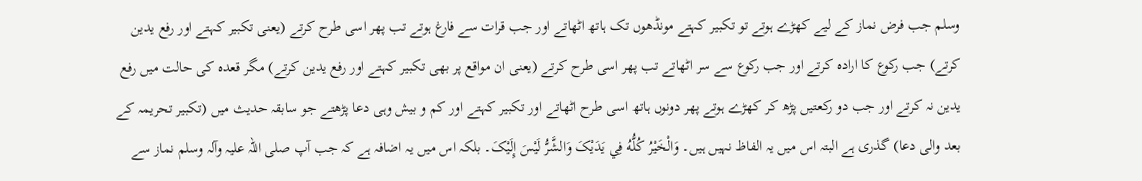وسلم جب فرض نماز کے لیے کھڑے ہوتے تو تکبیر کہتے مونڈھوں تک ہاتھ اٹھاتے اور جب قرات سے فارغ ہوتے تب پھر اسی طرح کرتے (یعنی تکبیر کہتے اور رفع یدین کرتے) جب رکوع کا ارادہ کرتے اور جب رکوع سے سر اٹھاتے تب پھر اسی طرح کرتے (یعنی ان مواقع پر بھی تکبیر کہتے اور رفع یدین کرتے) مگر قعدہ کی حالت میں رفع یدین نہ کرتے اور جب دو رکعتیں پڑھ کر کھڑے ہوتے پھر دونوں ہاتھ اسی طرح اٹھاتے اور تکبیر کہتے اور کم و بیش وہی دعا پڑھتے جو سابقہ حدیث میں (تکبیر تحریمہ کے بعد والی دعا) گذری ہے البتہ اس میں یہ الفاظ نہیں ہیں۔ وَالْخَيْرُ کُلُّهُ فِي يَدَيْکَ وَالشَّرُّ لَيْسَ إِلَيْکَ۔ بلکہ اس میں یہ اضافہ ہے کہ جب آپ صلی اللہ علیہ وآلہ وسلم نماز سے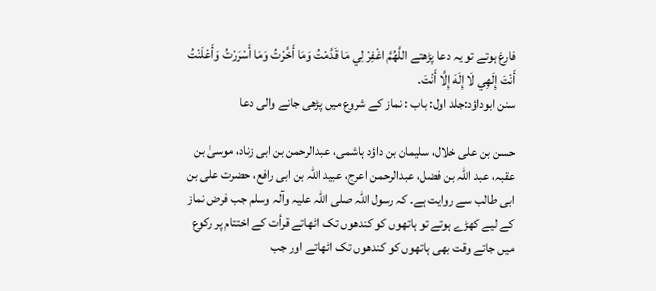فارغ ہوتے تو یہ دعا پڑھتے اللَّهُمَّ اغْفِرْ لِي مَا قَدَّمْتُ وَمَا أَخَّرْتُ وَمَا أَسْرَرْتُ وَأَعْلَنْتُ أَنْتَ إِلَهِي لَا إِلَهَ إِلَّا أَنْتَ۔
سنن ابوداؤد:جلد اول: باب : نماز کے شروع میں پڑھی جانے والی دعا

حسن بن علی خلال، سلیمان بن داؤد ہاشمی، عبدالرحمن بن ابی زناد، موسیٰ بن عقبہ، عبد اللہ بن فضل، عبدالرحمن اعرج، عبید اللہ بن ابی رافع، حضرت علی بن ابی طالب سے روایت ہے۔ کہ رسول اللہ صلی اللہ علیہ وآلہ وسلم جب فرض نماز کے لیے کھڑے ہوتے تو ہاتھوں کو کندھوں تک اٹھاتے قرأت کے اختتام پر رکوع میں جاتے وقت بھی ہاتھوں کو کندھوں تک اٹھاتے اور جب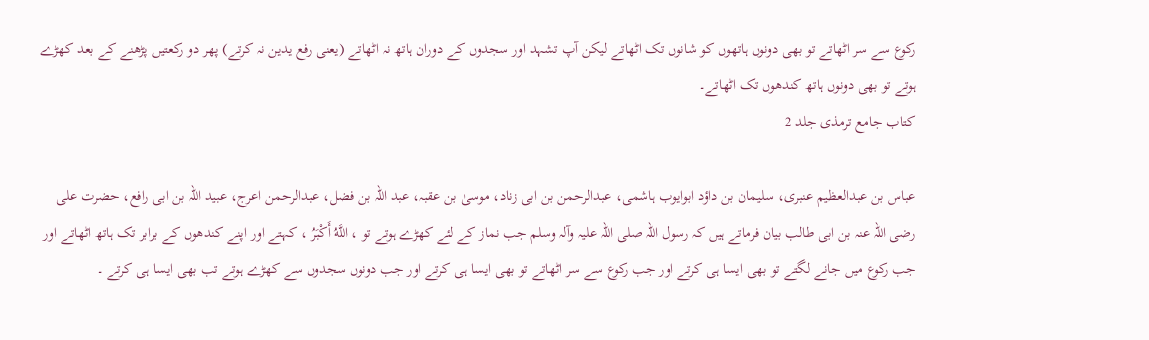رکوع سے سر اٹھاتے تو بھی دونوں ہاتھوں کو شانوں تک اٹھاتے لیکن آپ تشہد اور سجدوں کے دوران ہاتھ نہ اٹھاتے (یعنی رفع یدین نہ کرتے) پھر دو رکعتیں پڑھنے کے بعد کھڑے ہوتے تو بھی دونوں ہاتھ کندھوں تک اٹھاتے۔
کتاب جامع ترمذی جلد 2

عباس بن عبدالعظیم عنبری، سلیمان بن داؤد ابوایوب ہاشمی، عبدالرحمن بن ابی زناد، موسیٰ بن عقبہ، عبد اللہ بن فضل، عبدالرحمن اعرج، عبید اللہ بن ابی رافع، حضرت علی رضی اللہ عنہ بن ابی طالب بیان فرماتے ہیں کہ رسول اللہ صلی اللہ علیہ وآلہ وسلم جب نماز کے لئے کھڑے ہوتے تو ، اللَّهُ أَکْبَرُ ، کہتے اور اپنے کندھوں کے برابر تک ہاتھ اٹھاتے اور جب رکوع میں جانے لگتے تو بھی ایسا ہی کرتے اور جب رکوع سے سر اٹھاتے تو بھی ایسا ہی کرتے اور جب دونوں سجدوں سے کھڑے ہوتے تب بھی ایسا ہی کرتے ۔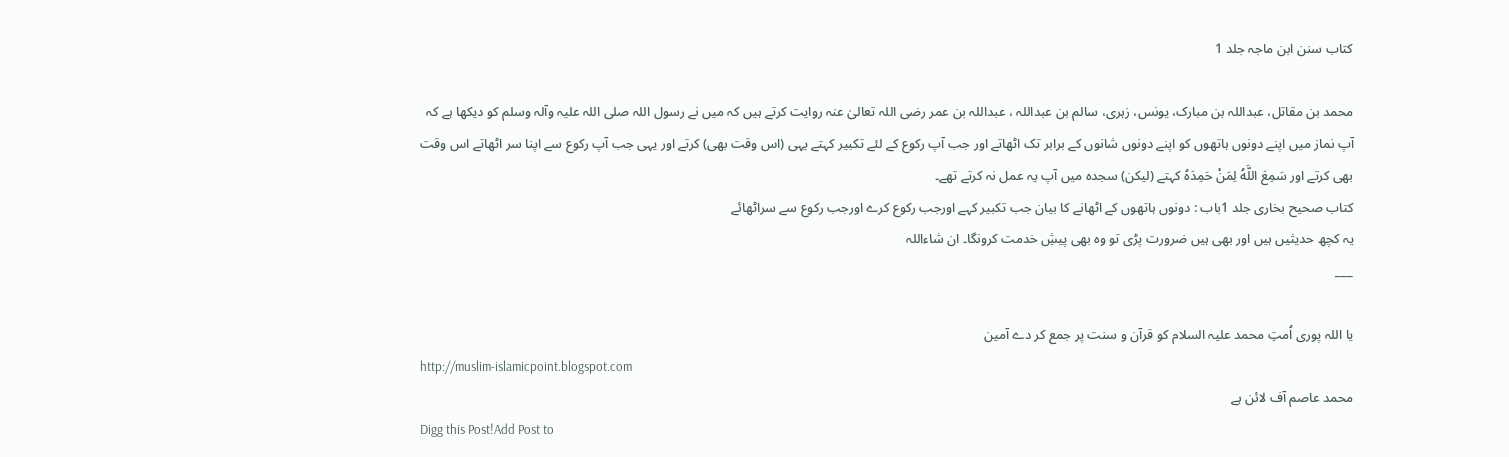کتاب سنن ابن ماجہ جلد 1

محمد بن مقاتل، عبداللہ بن مبارک، یونس، زہری، سالم بن عبداللہ ، عبداللہ بن عمر رضی اللہ تعالیٰ عنہ روایت کرتے ہیں کہ میں نے رسول اللہ صلی اللہ علیہ وآلہ وسلم کو دیکھا ہے کہ آپ نماز میں اپنے دونوں ہاتھوں کو اپنے دونوں شانوں کے برابر تک اٹھاتے اور جب آپ رکوع کے لئے تکبیر کہتے یہی (اس وقت بھی) کرتے اور یہی جب آپ رکوع سے اپنا سر اٹھاتے اس وقت بھی کرتے اور سَمِعَ اللَّهُ لِمَنْ حَمِدَهُ کہتے (لیکن) سجدہ میں آپ یہ عمل نہ کرتے تھے۔
کتاب صحیح بخاری جلد 1باب : دونوں ہاتھوں کے اٹھانے کا بیان جب تکبیر کہے اورجب رکوع کرے اورجب رکوع سے سراٹھائے
یہ کچھ حدیثیں ہیں اور بھی ہیں ضرورت پڑی تو وہ بھی پیشِ خدمت کرونگا۔ ان شاءاللہ
___

یا اللہ پوری اُمتِ محمد علیہ السلام کو قرآن و سنت پر جمع کر دے آمین
http://muslim-islamicpoint.blogspot.com
محمد عاصم آف لائن ہے
Digg this Post!Add Post to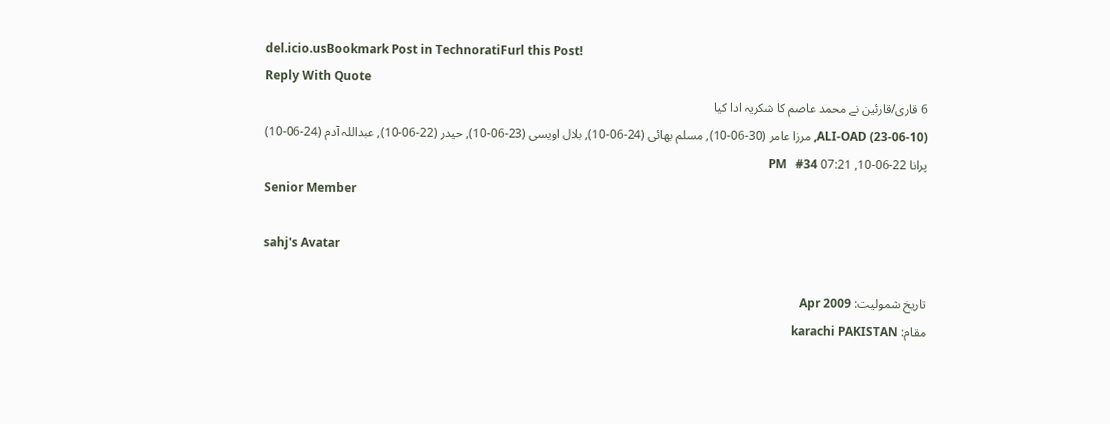del.icio.usBookmark Post in TechnoratiFurl this Post!
Reply With Quote
6 قاری/قارئین نے محمد عاصم کا شکریہ ادا کیا
ALI-OAD (23-06-10), مرزا عامر (30-06-10), مسلم بھائی (24-06-10), بلال اویسی (23-06-10), حیدر (22-06-10), عبداللہ آدم (24-06-10)
پرانا 22-06-10, 07:21 PM   #34
Senior Member

sahj's Avatar

تاریخ شمولیت: Apr 2009
مقام: karachi PAKISTAN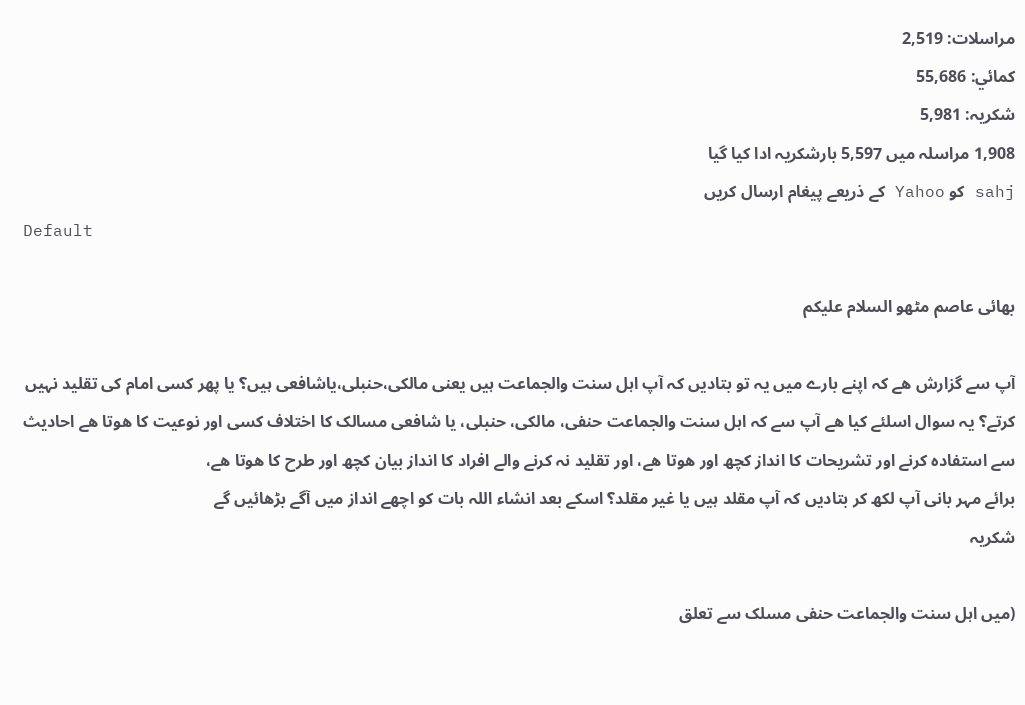مراسلات: 2,519
کمائي: 55,686
شکریہ: 5,981
1,908 مراسلہ میں 5,597 بارشکریہ ادا کیا گیا
sahj کو Yahoo کے ذریعے پیغام ارسال کریں
Default

بھائی عاصم مٹھو السلام علیکم

آپ سے گزارش ھے کہ اپنے بارے میں یہ تو بتادیں کہ آپ اہل سنت والجماعت ہیں یعنی مالکی،حنبلی،یاشافعی ہیں؟ یا پھر کسی امام کی تقلید نہیں کرتے؟ یہ سوال اسلئے کیا ھے آپ سے کہ اہل سنت والجماعت حنفی، مالکی، حنبلی، یا شافعی مسالک کا اختلاف کسی اور نوعیت کا ھوتا ھے احادیث سے استفادہ کرنے اور تشریحات کا انداز کچھ اور ھوتا ھے، اور تقلید نہ کرنے والے افراد کا انداز بیان کچھ اور طرح کا ھوتا ھے،
برائے مہر بانی آپ لکھ کر بتادیں کہ آپ مقلد ہیں یا غیر مقلد؟ اسکے بعد انشاء اللہ بات کو اچھے انداز میں آگے بڑھائیں گے
شکریہ

(میں اہل سنت والجماعت حنفی مسلک سے تعلق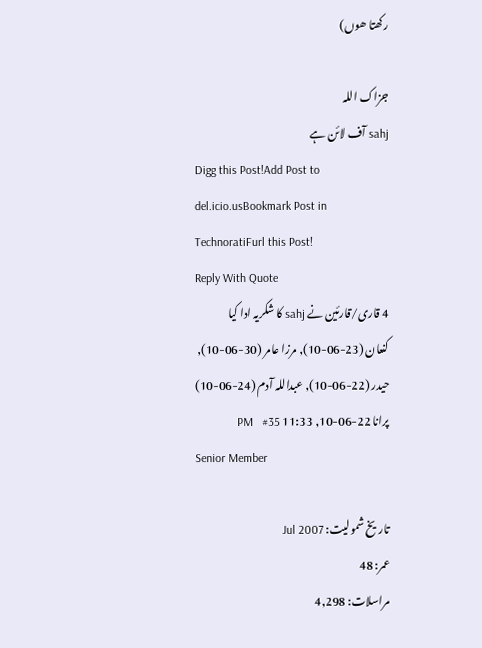رکھتا ھوں)

جزاک اللہ
sahj آف لائن ہے
Digg this Post!Add Post to del.icio.usBookmark Post in TechnoratiFurl this Post!
Reply With Quote
4 قاری/قارئین نے sahj کا شکریہ ادا کیا
کنعان (23-06-10), مرزا عامر (30-06-10), حیدر (22-06-10), عبداللہ آدم (24-06-10)
پرانا 22-06-10, 11:33 PM   #35
Senior Member

تاریخ شمولیت: Jul 2007
عمر: 48
مراسلات: 4,298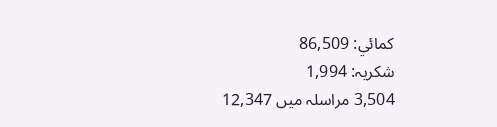کمائي: 86,509
شکریہ: 1,994
3,504 مراسلہ میں 12,347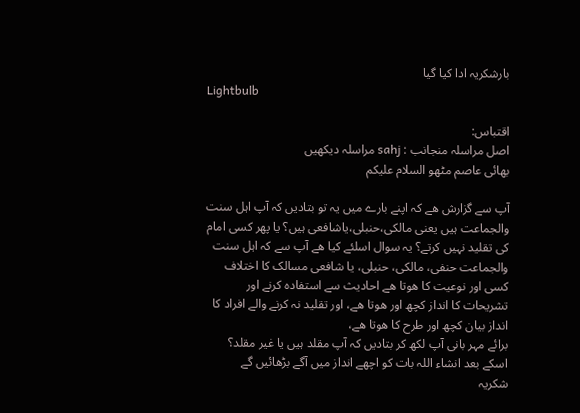بارشکریہ ادا کیا گیا
Lightbulb

اقتباس:
اصل مراسلہ منجانب : sahj مراسلہ دیکھیں
بھائی عاصم مٹھو السلام علیکم

آپ سے گزارش ھے کہ اپنے بارے میں یہ تو بتادیں کہ آپ اہل سنت والجماعت ہیں یعنی مالکی،حنبلی،یاشافعی ہیں؟ یا پھر کسی امام کی تقلید نہیں کرتے؟ یہ سوال اسلئے کیا ھے آپ سے کہ اہل سنت والجماعت حنفی، مالکی، حنبلی، یا شافعی مسالک کا اختلاف کسی اور نوعیت کا ھوتا ھے احادیث سے استفادہ کرنے اور تشریحات کا انداز کچھ اور ھوتا ھے، اور تقلید نہ کرنے والے افراد کا انداز بیان کچھ اور طرح کا ھوتا ھے،
برائے مہر بانی آپ لکھ کر بتادیں کہ آپ مقلد ہیں یا غیر مقلد؟ اسکے بعد انشاء اللہ بات کو اچھے انداز میں آگے بڑھائیں گے
شکریہ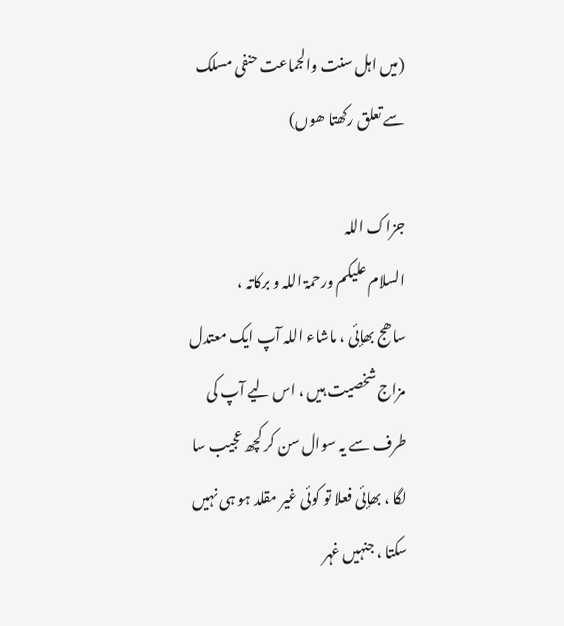(میں اہل سنت والجماعت حنفی مسلک سے تعلق رکھتا ھوں)

جزاک اللہ
السلام علیکم ورحمۃ اللہ و برکاتہ ،
ساھج بھإئی ، ماشاء اللہ آپ ایک معتدل مزاج شخصیت ہیں ، اس لیے آپ کی طرف سے یہ سوال سن کر کچھ عجیب سا لگا ، بھإئی فعلا تو کوئی غیر مقلد ہو ہی نہیں سکتا ، جنہیں غہر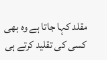مقلد کہا جاتا ہے وہ بھی کسی کی تقلید کرتے ہی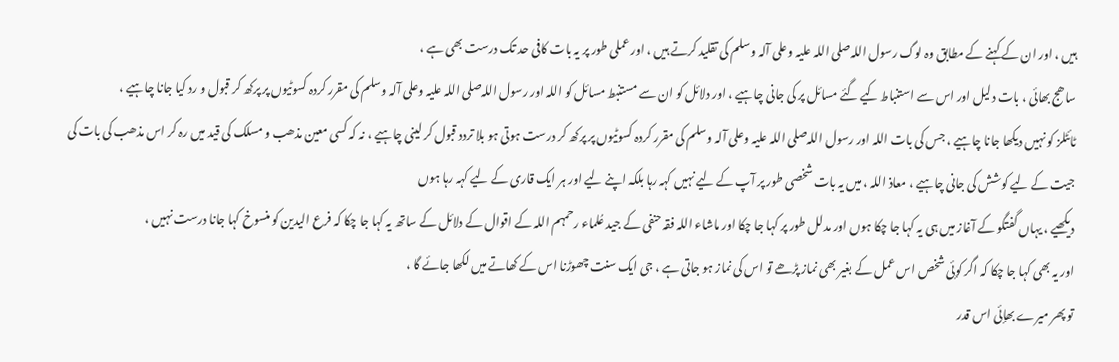ہیں ، اور ان کے کہنے کے مطابق وہ لوگ رسول اللہ‌صلی اللہ علیہ وعلی آلہ وسلم کی تقلید کرتے ہیں ، اور عملی طور پر یہ بات کافی حد تک درست بھی ہے ،
ساھج بھائی ، بات دلیل اور اس سے استنباط کیے گئے مسائل پر کی جانی چاہیے ، اور دلائل کو ان سے مستنبط مسائل کو اللہ اور رسول اللہ‌صلی اللہ علیہ وعلی آلہ وسلم کی مقرر کردہ کسوٹیوں پر پرکھ کر قبول و رد کیا جانا چاہیے ،
ٹائٹلز کو نہیں دیکھا جانا چاہیے ، جس کی بات اللہ اور رسول اللہ‌صلی اللہ علیہ وعلی آلہ وسلم کی مقرر کردہ کسوٹیوں پر پرکھ کر درست ہوتی ہو بلا تردد قبول کر لینی چاہیے ، نہ کہ کسی معین مذھب و مسلک کی قید میں رہ کر اس مذھب کی بات کی جیت کے لیے کوشش کی جانی چاہیے ، معاذ اللہ ، میں یہ بات شخصی طور پر آپ کے لیے نہیں کہہ رہا بلکہ اپنے لیے اور ہر ایک قاری کے لیے کہہ رہا ہوں
دیکھیے ، یہاں گفتگو کے آغاز میں ہی یہ کہا جا چکا ہوں اور مدلل طور پر کہا جا چکا اور ماشاء اللہ فقہ حنفی کے جید عُلماء رحمہم اللہ کے اقوال کے دلائل کے ساتھ یہ کہا جا چکا کہ فرع الیدین کو منسوخ کہا جانا درست نہیں ،
اور یہ بھی کہا جا چکا کہ اگر کوٕئی شخص اس عمل کے بغیر بھی نماز پڑھے تو اس کی نماز ہو جاتی ہے ، جی ایک سنت چھوڑنا اس کے کھاتے میں لکھا جائے گا ،
تو پھر میرے بھإئی اس قدر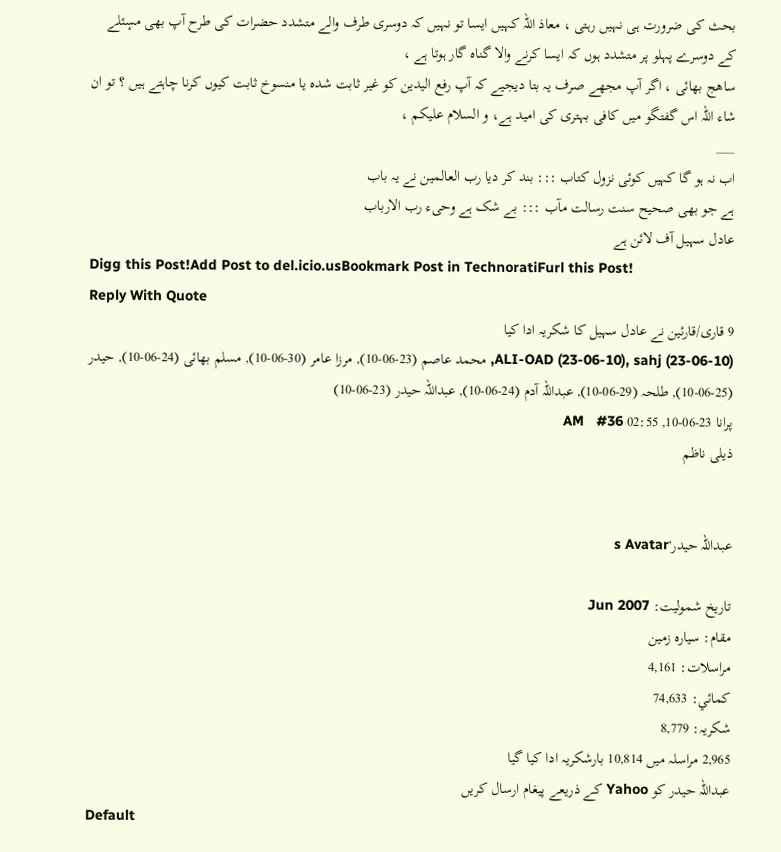بحث کی ضرورت ہی نہیں رہتی ، معاذ اللہ کہیں ایسا تو نہیں کہ دوسری طرف والے متشدد حضرات کی طرح آپ بھی مسٕئلے کے دوسرے پہلو پر متشدد ہوں کہ ایسا کرنے والا گناہ گار ہوتا ہے ،
ساھج بھائی ، اگر آپ مجھے صرف یہ بتا دیجیے کہ آپ رفع الیدین کو غیر ثابت شدہ یا منسوخ ثابت کیوں کرنا چاہتے ہیں ؟ تو ان شاء اللہ اس گفتگو میں کافی بہتری کی امید ہے، و السلام علیکم ،
___
اب نہ ہو گا کہیں کوئی نزول کتاب ::: بند کر دیا رب العالمین نے یہ باب
ہے جو بھی صحیح سنت رسالت مآب ::: بے شک ہے وحیء رب الارباب
عادل سہیل آف لائن ہے
Digg this Post!Add Post to del.icio.usBookmark Post in TechnoratiFurl this Post!
Reply With Quote
9 قاری/قارئین نے عادل سہیل کا شکریہ ادا کیا
ALI-OAD (23-06-10), sahj (23-06-10), محمد عاصم (23-06-10), مرزا عامر (30-06-10), مسلم بھائی (24-06-10), حیدر (25-06-10), طلحہ (29-06-10), عبداللہ آدم (24-06-10), عبداللہ حیدر (23-06-10)
پرانا 23-06-10, 02:55 AM   #36
ذیلی ناظم


عبداللہ حیدر's Avatar

تاریخ شمولیت: Jun 2007
مقام: سیارہ زمین
مراسلات: 4,161
کمائي: 74,633
شکریہ: 8,779
2,965 مراسلہ میں 10,814 بارشکریہ ادا کیا گیا
عبداللہ حیدر کو Yahoo کے ذریعے پیغام ارسال کریں
Default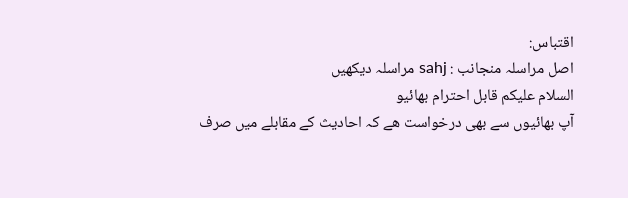اقتباس:
اصل مراسلہ منجانب : sahj مراسلہ دیکھیں
السلام علیکم قابل احترام بھائیو
آپ بھائیوں سے بھی درخواست ھے کہ احادیث کے مقابلے میں صرف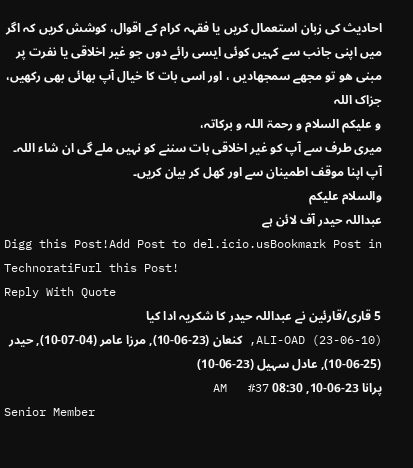احادیث کی زبان استعمال کریں یا فقہہ کرام کے اقوال، کوشش کریں کہ اگر میں اپنی جانب سے کہیں کوئی ایسی رائے دوں جو غیر اخلاقی یا نفرت پر مبنی ھو تو مجھے سمجھادیں ، اور اسی بات کا خیال آپ بھائی بھی رکھیں،
جزاک اللہ
و علیکم السلام و رحمۃ اللہ و برکاتہ،
میری طرف سے آپ کو غیر اخلاقی بات سننے کو نہیں ملے گی ان شاء اللہ۔ آپ اپنا موقف اطمینان سے اور کھل کر بیان کریں۔
والسلام علیکم
عبداللہ حیدر آف لائن ہے
Digg this Post!Add Post to del.icio.usBookmark Post in TechnoratiFurl this Post!
Reply With Quote
5 قاری/قارئین نے عبداللہ حیدر کا شکریہ ادا کیا
ALI-OAD (23-06-10), کنعان (23-06-10), مرزا عامر (04-07-10), حیدر (25-06-10), عادل سہیل (23-06-10)
پرانا 23-06-10, 08:30 AM   #37
Senior Member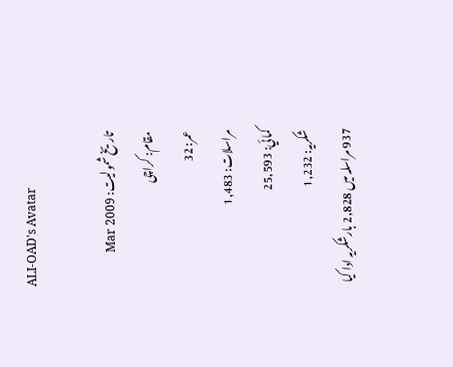ALI-OAD's Avatar

تاریخ شمولیت: Mar 2009
مقام: کراچی
عمر: 32
مراسلات: 1,483
کمائي: 25,593
شکریہ: 1,232
937 مراسلہ میں 2,828 بارشکریہ ادا کیا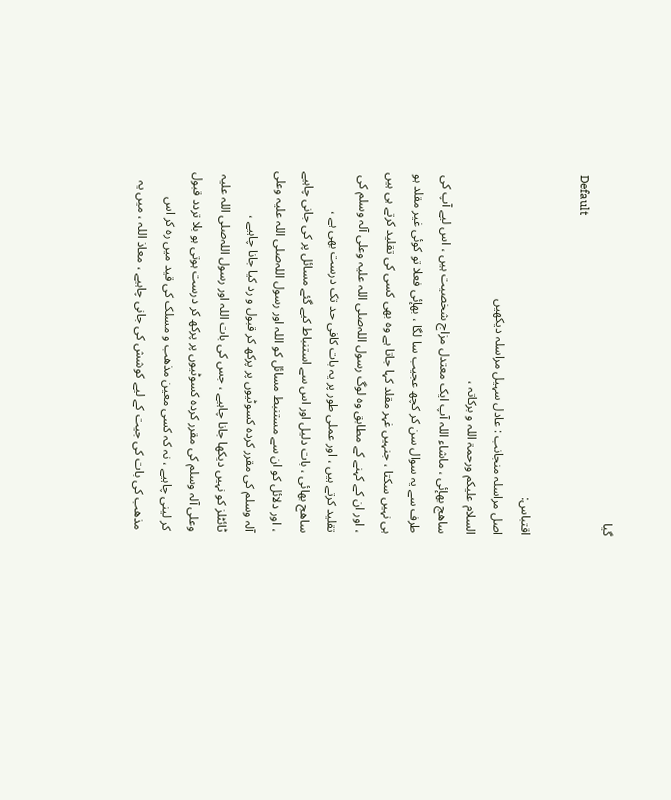گیا
Default

اقتباس:
اصل مراسلہ منجانب : عادل سہیل مراسلہ دیکھیں
السلام علیکم ورحمۃ اللہ و برکاتہ ،
ساھج بھإئی ، ماشاء اللہ آپ ایک معتدل مزاج شخصیت ہیں ، اس لیے آپ کی طرف سے یہ سوال سن کر کچھ عجیب سا لگا ، بھإئی فعلا تو کوئی غیر مقلد ہو ہی نہیں سکتا ، جنہیں غہر مقلد کہا جاتا ہے وہ بھی کسی کی تقلید کرتے ہی ہیں ، اور ان کے کہنے کے مطابق وہ لوگ رسول اللہ‌صلی اللہ علیہ وعلی آلہ وسلم کی تقلید کرتے ہیں ، اور عملی طور پر یہ بات کافی حد تک درست بھی ہے ،
ساھج بھائی ، بات دلیل اور اس سے استنباط کیے گئے مسائل پر کی جانی چاہیے ، اور دلائل کو ان سے مستنبط مسائل کو اللہ اور رسول اللہ‌صلی اللہ علیہ وعلی آلہ وسلم کی مقرر کردہ کسوٹیوں پر پرکھ کر قبول و رد کیا جانا چاہیے ،
ٹائٹلز کو نہیں دیکھا جانا چاہیے ، جس کی بات اللہ اور رسول اللہ‌صلی اللہ علیہ وعلی آلہ وسلم کی مقرر کردہ کسوٹیوں پر پرکھ کر درست ہوتی ہو بلا تردد قبول کر لینی چاہیے ، نہ کہ کسی معین مذھب و مسلک کی قید میں رہ کر اس مذھب کی بات کی جیت کے لیے کوشش کی جانی چاہیے ، معاذ اللہ ، میں یہ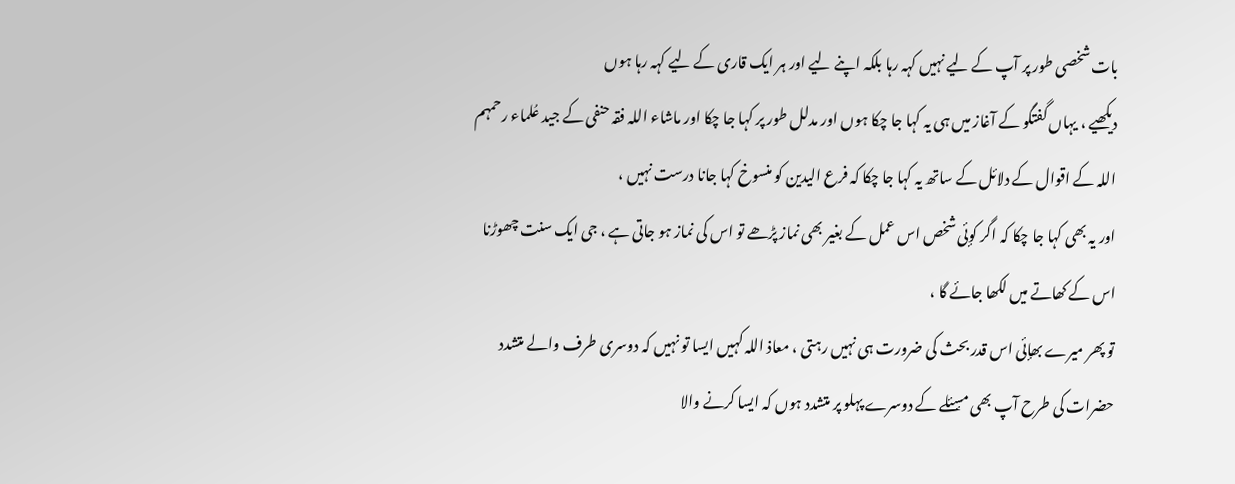بات شخصی طور پر آپ کے لیے نہیں کہہ رہا بلکہ اپنے لیے اور ہر ایک قاری کے لیے کہہ رہا ہوں
دیکھیے ، یہاں گفتگو کے آغاز میں ہی یہ کہا جا چکا ہوں اور مدلل طور پر کہا جا چکا اور ماشاء اللہ فقہ حنفی کے جید عُلماء رحمہم اللہ کے اقوال کے دلائل کے ساتھ یہ کہا جا چکا کہ فرع الیدین کو منسوخ کہا جانا درست نہیں ،
اور یہ بھی کہا جا چکا کہ اگر کوٕئی شخص اس عمل کے بغیر بھی نماز پڑھے تو اس کی نماز ہو جاتی ہے ، جی ایک سنت چھوڑنا اس کے کھاتے میں لکھا جائے گا ،
تو پھر میرے بھإئی اس قدر بحث کی ضرورت ہی نہیں رہتی ، معاذ اللہ کہیں ایسا تو نہیں کہ دوسری طرف والے متشدد حضرات کی طرح آپ بھی مسٕئلے کے دوسرے پہلو پر متشدد ہوں کہ ایسا کرنے والا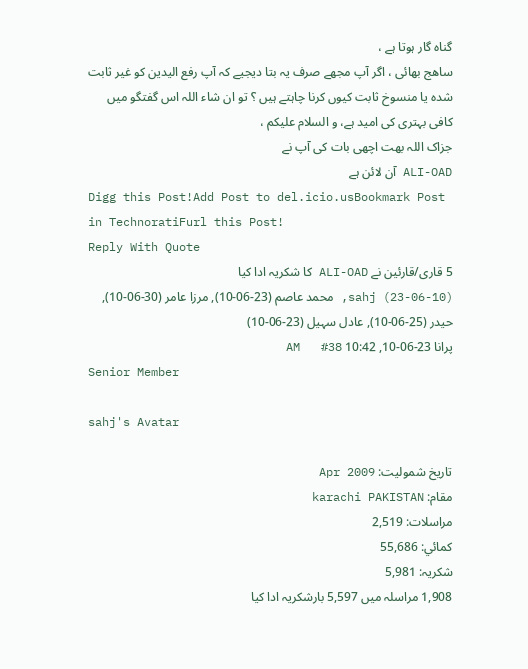گناہ گار ہوتا ہے ،
ساھج بھائی ، اگر آپ مجھے صرف یہ بتا دیجیے کہ آپ رفع الیدین کو غیر ثابت شدہ یا منسوخ ثابت کیوں کرنا چاہتے ہیں ؟ تو ان شاء اللہ اس گفتگو میں کافی بہتری کی امید ہے، و السلام علیکم ،
جزاک اللہ بھت اچھی بات کی آپ نے
ALI-OAD آن لائن ہے
Digg this Post!Add Post to del.icio.usBookmark Post in TechnoratiFurl this Post!
Reply With Quote
5 قاری/قارئین نے ALI-OAD کا شکریہ ادا کیا
sahj (23-06-10), محمد عاصم (23-06-10), مرزا عامر (30-06-10), حیدر (25-06-10), عادل سہیل (23-06-10)
پرانا 23-06-10, 10:42 AM   #38
Senior Member

sahj's Avatar

تاریخ شمولیت: Apr 2009
مقام: karachi PAKISTAN
مراسلات: 2,519
کمائي: 55,686
شکریہ: 5,981
1,908 مراسلہ میں 5,597 بارشکریہ ادا کیا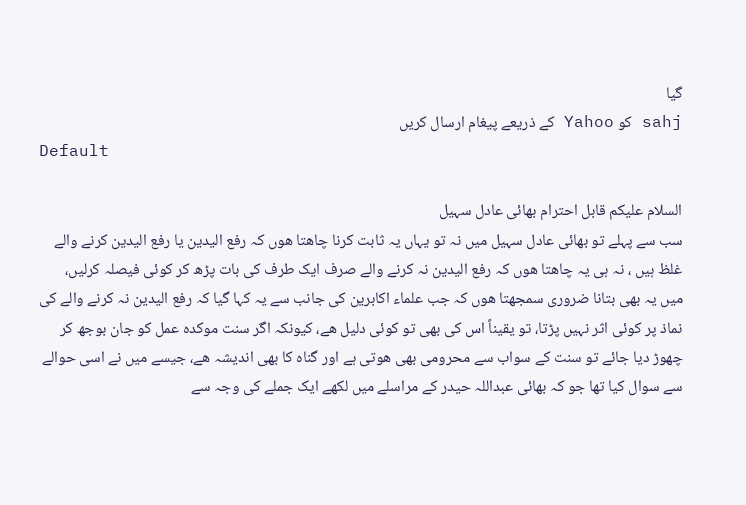گیا
sahj کو Yahoo کے ذریعے پیغام ارسال کریں
Default

السلام علیکم قابل احترام بھائی عادل سہیل
سب سے پہلے تو بھائی عادل سہیل میں نہ تو یہاں یہ ثابت کرنا چاھتا ھوں کہ رفع الیدین یا رفع الیدین کرنے والے غلظ ہیں ، نہ ہی یہ چاھتا ھوں کہ رفع الیدین نہ کرنے والے صرف ایک طرف کی بات پڑھ کر کوئی فیصلہ کرلیں،
میں یہ بھی بتانا ضروری سمجھتا ھوں کہ جب علماء اکابرین کی جانب سے یہ کہا گیا کہ رفع الیدین نہ کرنے والے کی نماذ پر کوئی اثر نہیں پڑتا، تو یقیناً اس کی بھی تو کوئی دلیل ھے، کیونکہ اگر سنت موکدہ عمل کو جان بوجھ کر چھوڑ دیا جائے تو سنت کے سواب سے محرومی بھی ھوتی ہے اور گناہ کا بھی اندیشہ ھے، جیسے میں نے اسی حوالے سے سوال کیا تھا جو کہ بھائی عبداللہ حیدر کے مراسلے میں لکھے ایک جملے کی وجہ سے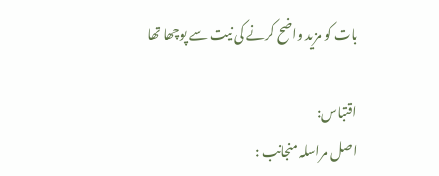بات کو مزید واضح کرنے کی نیت سے پوچھا تھا

اقتباس:
اصل مراسلہ منجانب :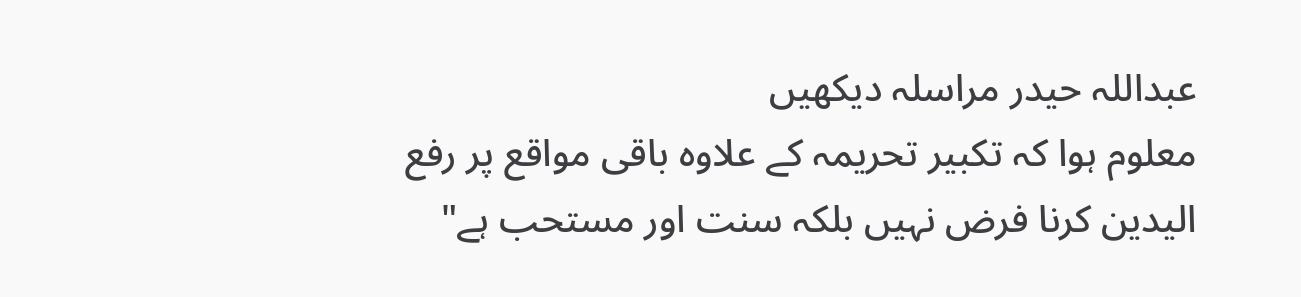عبداللہ حیدر مراسلہ دیکھیں
معلوم ہوا کہ تکبیر تحریمہ کے علاوہ باقی مواقع پر رفع الیدین کرنا فرض نہیں بلکہ سنت اور مستحب ہے"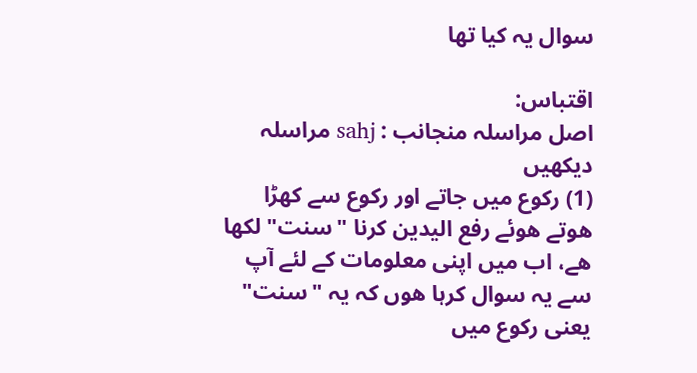سوال یہ کیا تھا

اقتباس:
اصل مراسلہ منجانب : sahj مراسلہ دیکھیں
(1) رکوع میں جاتے اور رکوع سے کھڑا ھوتے ھوئے رفع الیدین کرنا "سنت" لکھا ھے، اب میں اپنی معلومات کے لئے آپ سے یہ سوال کرہا ھوں کہ یہ "سنت" یعنی رکوع میں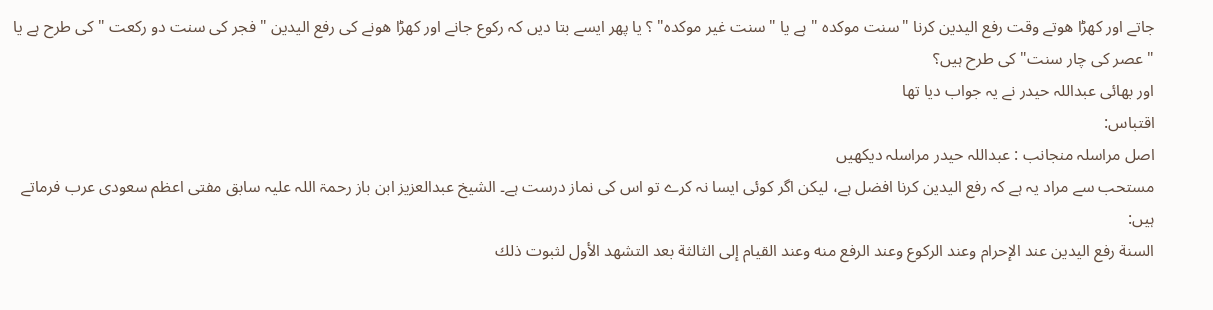جاتے اور کھڑا ھوتے وقت رفع الیدین کرنا "سنت موکدہ " ہے یا "سنت غیر موکدہ" ؟ یا پھر ایسے بتا دیں کہ رکوع جانے اور کھڑا ھونے کی رفع الیدین "فجر کی سنت دو رکعت " کی طرح ہے یا "عصر کی چار سنت" کی طرح ہیں؟
اور بھائی عبداللہ حیدر نے یہ جواب دیا تھا
اقتباس:
اصل مراسلہ منجانب : عبداللہ حیدر مراسلہ دیکھیں
مستحب سے مراد یہ ہے کہ رفع الیدین کرنا افضل ہے، لیکن اگر کوئی ایسا نہ کرے تو اس کی نماز درست ہے۔ الشیخ عبدالعزیز ابن باز رحمۃ اللہ علیہ سابق مفتی اعظم سعودی عرب فرماتے ہیں:
السنة رفع اليدين عند الإحرام وعند الركوع وعند الرفع منه وعند القيام إلى الثالثة بعد التشهد الأول لثبوت ذلك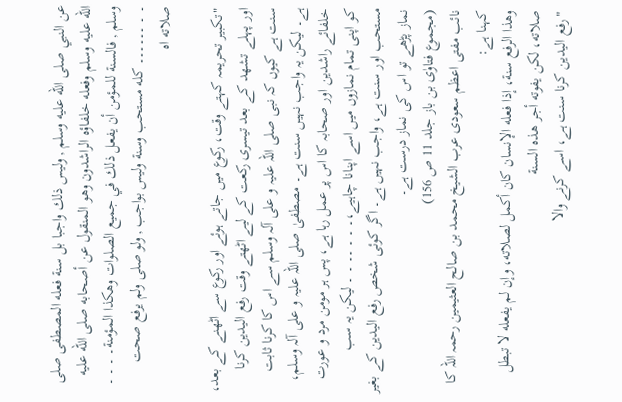عن النبي صلى الله عليه وسلم , وليس ذلك واجبا بل سنة فعله المصطفى صلى الله عليه وسلم وفعله خلفاؤه الراشدون وهو المنقول عن أصحابه صلى الله عليه وسلم , فالسنة للمؤمن أن يفعل ذلك في جميع الصلوات وهكذا المؤمنة۔ ۔ ۔ ۔ ۔ ۔ ۔۔۔۔۔۔ كله مستحب وسنة وليس بواجب , ولو صلى ولم يرفع صحت صلاته اه

"تکبیر تحریمہ کہتے وقت، رکوع میں جاتے ہوئے اور رکوع سے اٹھنے کے بعد، اور پہلے تشھد کے بعد تیسری رکعت کے لیے اٹھتے وقت رفع الیدین کرنا سنت ہے کیوں کہ نبی صلی اللہ علیہ و علی آلہ وسلم سے اس کا کرنا ثابت ہے۔ لیکن یہ واجب نہیں سنت ہے۔ مصطفیٰ صلی اللہ علیہ و علی آلہ وسلم، خلفائے راشدین اور صحابہ کا اس پر عمل رہا ہے، پس ہر مومن مرد و عورت کو اپنی تمام نمازوں میں اسے اپنانا چاہیے،۔ ۔ ۔ ۔۔ ۔ ۔ لیکن یہ سب مستحب اور سنت ہے، واجب نہیں ہے۔ اگر کوئی شخص رفع الیدین کے بغیر نماز پڑھے تو اس کی نماز درست ہے۔
(مجموع فتاوٰی بن باز جلد 11 ص 156)
نائب مفتی اعظم سعودی عرب الشیخ محمد بن صالح العثیمین رحمہ اللہ کا کہنا ہے:
وهذا الرفع سنة، إذا فعله الإنسان كان أكمل لصلاته، وإن لم يفعله لا تبطل صلاته، لكن يفوته أجر هذه السنة
"رفع الیدین کرنا سنت ہے، اسے کرنے والا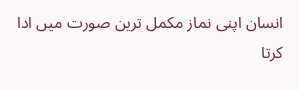انسان اپنی نماز مکمل ترین صورت میں ادا کرتا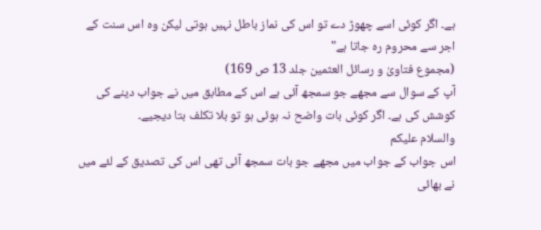ہے۔ اگر کوئی اسے چھوڑ دے تو اس کی نماز باطل نہیں ہوتی لیکن وہ اس سنت کے اجر سے محروم رہ جاتا ہے"
(مجموع فتاویٰ و رسائل العثمین جلد 13 ص 169)
آپ کے سوال سے مجھے جو سمجھ آئی ہے اس کے مطابق میں نے جواب دینے کی کوشش کی ہے۔ اگر کوئی بات واضح نہ ہوئی ہو تو بلا تکلف بتا دیجیے۔
والسلام علیکم
اس جواب کے جواب میں مجھے جو بات سمجھ آئی تھی اس کی تصدیق کے لئے میں نے بھائی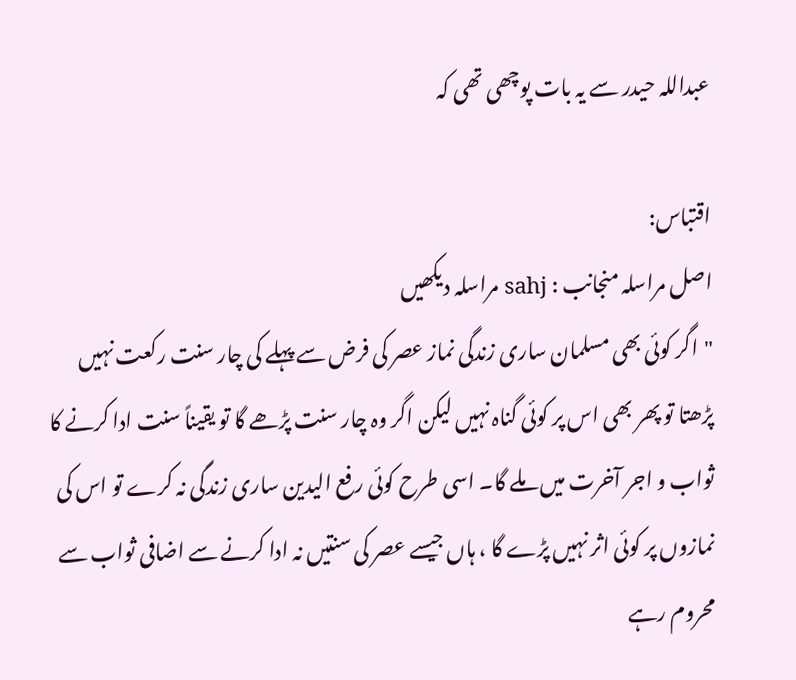عبداللہ حیدر سے یہ بات پوچھی تھی کہ

اقتباس:
اصل مراسلہ منجانب : sahj مراسلہ دیکھیں
"اگر کوئی بھی مسلمان ساری زندگی نماز عصر کی فرض سے پہلے کی چار سنت رکعت نہیں پڑھتا تو پھر بھی اس پر کوئی گناہ نہیں لیکن اگر وہ چار سنت پڑھے گا تو یقیناً سنت ادا کرنے کا ثواب و اجر آخرت میں ملے گا۔ اسی طرح کوئی رفع الیدین ساری زندگی نہ کرے تو اس کی نمازوں پر کوئی اثر نہیں پڑے گا ، ہاں جیسے عصر کی سنتیں نہ ادا کرنے سے اضافی ثواب سے محروم رہے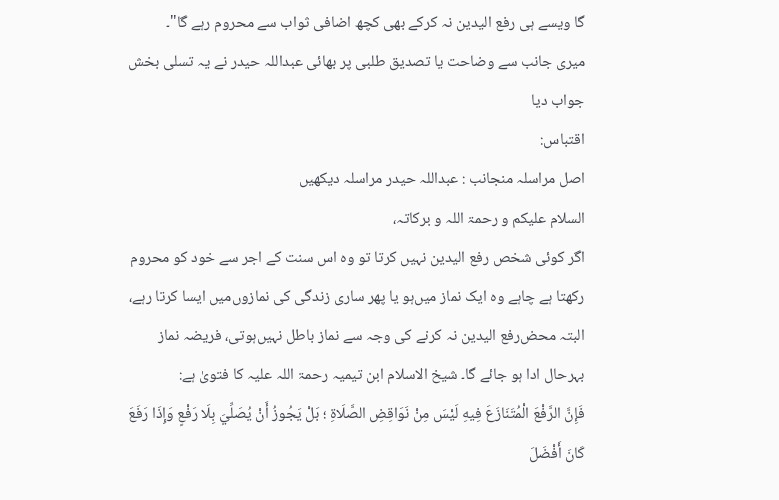گا ویسے ہی رفع الیدین نہ کرکے بھی کچھ اضافی ثواب سے محروم رہے گا"۔
میری جانب سے وضاحت یا تصدیق طلبی پر بھائی عبداللہ حیدر نے یہ تسلی بخش جواب دیا
اقتباس:
اصل مراسلہ منجانب : عبداللہ حیدر مراسلہ دیکھیں
السلام علیکم و رحمۃ اللہ و برکاتہ،
اگر کوئی شخص رفع الیدین نہیں کرتا تو وہ اس سنت کے اجر سے خود کو محروم رکھتا ہے چاہے وہ ایک نماز میں‌ہو یا پھر ساری زندگی کی نمازوں‌میں ایسا کرتا رہے، البتہ محض‌رفع الیدین نہ کرنے کی وجہ سے نماز باطل نہیں‌ہوتی، فریضہ نماز بہرحال ادا ہو جائے گا۔ شیخ الاسلام ابن تیمیہ رحمۃ اللہ علیہ کا فتویٰ ہے:
فَإِنَّ الرَّفْعَ الْمُتَنَازَعَ فِيهِ لَيْسَ مِنْ نَوَاقِضِ الصَّلَاةِ ؛ بَلْ يَجُوزُ أَنْ يُصَلِّيَ بِلَا رَفْعٍ وَإِذَا رَفَعَ كَانَ أَفْضَلَ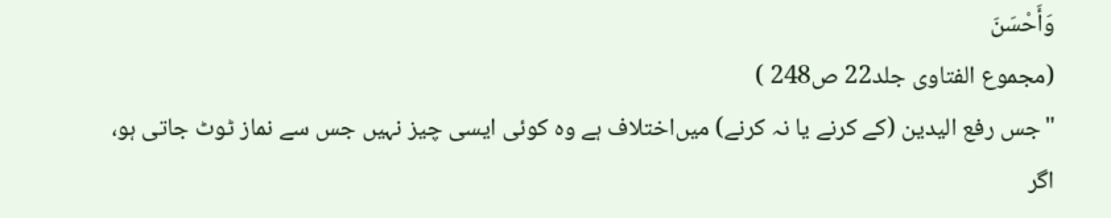وَأَحْسَنَ
(مجموع الفتاوی جلد22 ص248 )
"جس رفع الیدین (کے کرنے یا نہ کرنے) میں‌اختلاف ہے وہ کوئی ایسی چیز نہیں جس سے نماز ٹوٹ جاتی ہو، اگر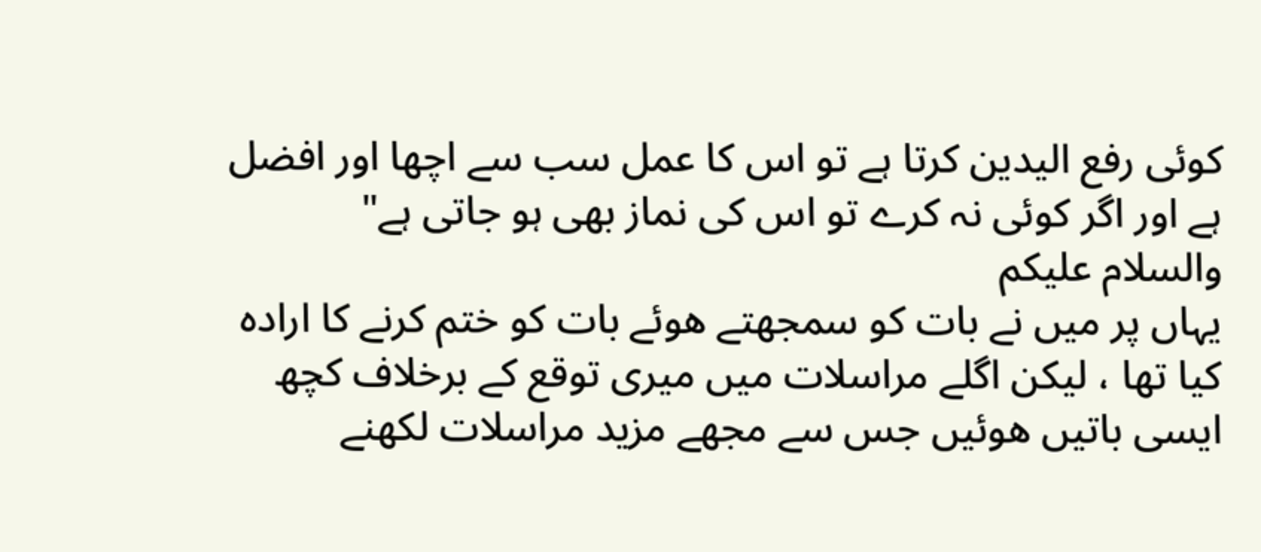کوئی رفع الیدین کرتا ہے تو اس کا عمل سب سے اچھا اور افضل ہے اور اگر کوئی نہ کرے تو اس کی نماز بھی ہو جاتی ہے"
والسلام علیکم
یہاں پر میں نے بات کو سمجھتے ھوئے بات کو ختم کرنے کا ارادہ کیا تھا ، لیکن اگلے مراسلات میں میری توقع کے برخلاف کچھ ایسی باتیں ھوئیں جس سے مجھے مزید مراسلات لکھنے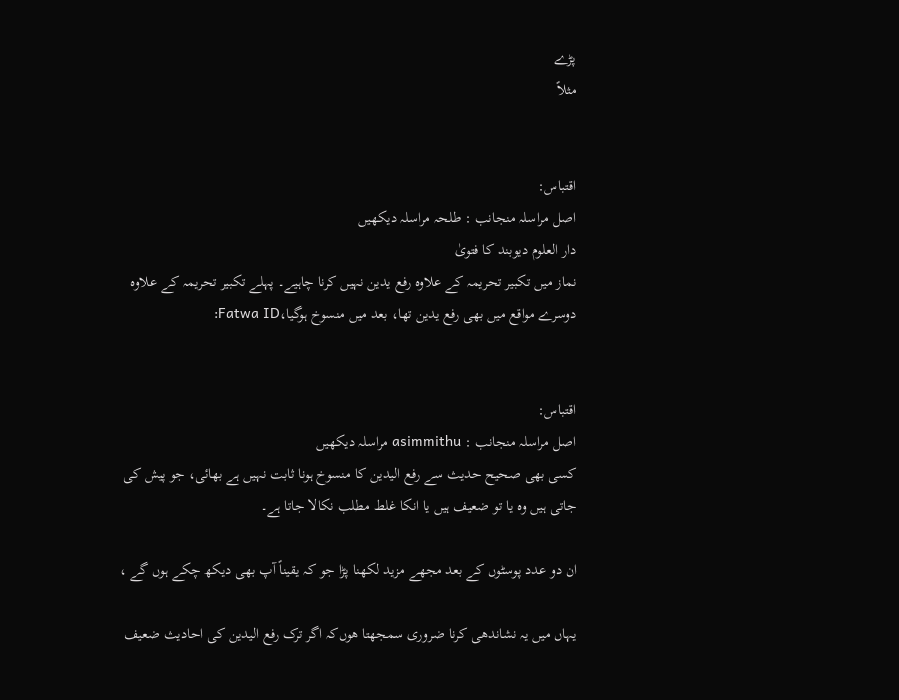پڑے
مثلاً


اقتباس:
اصل مراسلہ منجانب : طلحہ مراسلہ دیکھیں
دار العلوم دیوبند کا فتویٰ
نماز میں تکبیر تحریمہ کے علاوہ رفع یدین نہیں کرنا چاہیے۔ پہلے تکبیر تحریمہ کے علاوہ دوسرے مواقع میں بھی رفع یدین تھا، بعد میں منسوخ ہوگیا،Fatwa ID:


اقتباس:
اصل مراسلہ منجانب : asimmithu مراسلہ دیکھیں
کسی بھی صحیح حدیث سے رفع الیدین کا منسوخ ہونا ثابت نہیں ہے بھائی، جو پیش کی جاتی ہیں وہ یا تو ضعیف ہیں یا انکا غلط مطلب نکالا جاتا ہے۔

ان دو عدد پوسٹوں کے بعد مجھے مزید لکھنا پڑا جو کہ یقیناً آپ بھی دیکھ چکے ہوں گے ،

یہاں میں یہ نشاندھی کرنا ضروری سمجھتا ھوں‌کہ اگر ترک رفع الیدین کی احادیث ضعیف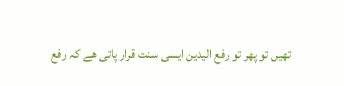تھیں تو پھر تو رفع الیدین ایسی سنت قرار پاتی ھے کہ رفع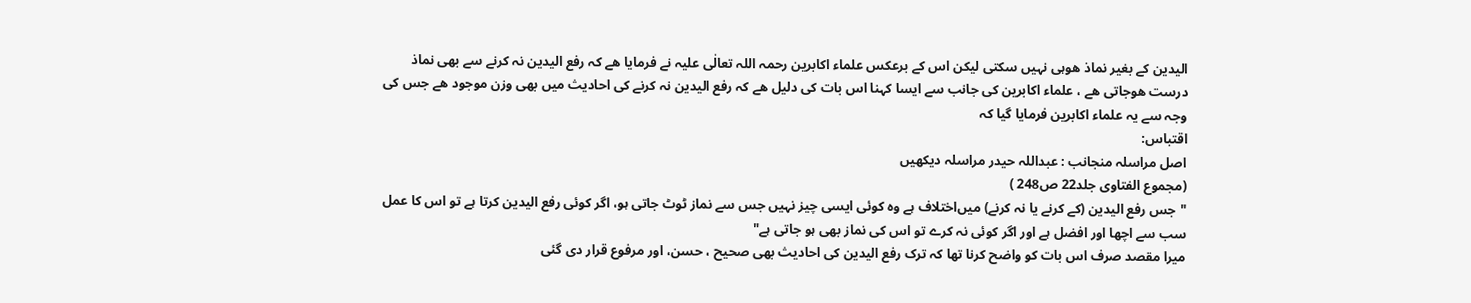الیدین کے بغیر نماذ ھوہی نہیں سکتی لیکن اس کے برعکس علماء اکابرین رحمہ اللہ تعالٰی علیہ نے فرمایا ھے کہ رفع الیدین نہ کرنے سے بھی نماذ درست ھوجاتی ھے ، علماء اکابرین کی جانب سے ایسا کہنا اس بات کی دلیل ھے کہ رفع الیدین نہ کرنے کی احادیث میں بھی وزن موجود ھے جس کی وجہ سے یہ علماء اکابرین فرمایا گیا کہ
اقتباس:
اصل مراسلہ منجانب : عبداللہ حیدر مراسلہ دیکھیں
(مجموع الفتاوی جلد22 ص248 )
"جس رفع الیدین (کے کرنے یا نہ کرنے) میں‌اختلاف ہے وہ کوئی ایسی چیز نہیں جس سے نماز ٹوٹ جاتی ہو، اگر کوئی رفع الیدین کرتا ہے تو اس کا عمل سب سے اچھا اور افضل ہے اور اگر کوئی نہ کرے تو اس کی نماز بھی ہو جاتی ہے"
میرا مقصد صرف اس بات کو واضح کرنا تھا کہ ترک رفع الیدین کی احادیث بھی صحیح ، حسن، اور مرفوع قرار دی گئی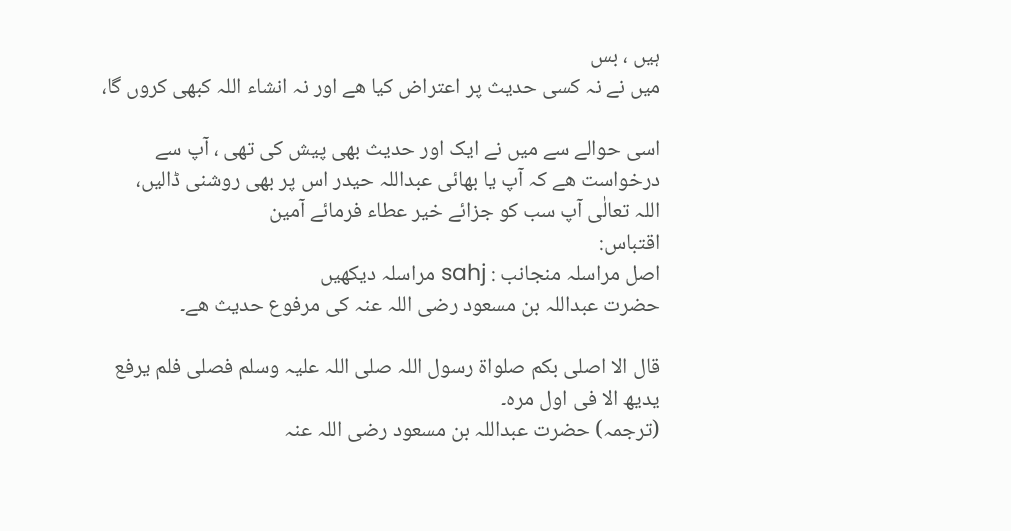ہیں ، بس
میں نے نہ کسی حدیث پر اعتراض کیا ھے اور نہ انشاء اللہ کبھی کروں گا،

اسی حوالے سے میں نے ایک اور حدیث بھی پیش کی تھی ، آپ سے درخواست ھے کہ آپ یا بھائی عبداللہ حیدر اس پر بھی روشنی ڈالیں،
اللہ تعالٰی آپ سب کو جزائے خیر عطاء فرمائے آمین
اقتباس:
اصل مراسلہ منجانب : sahj مراسلہ دیکھیں
حضرت عبداللہ بن مسعود رضی اللہ عنہ کی مرفوع حدیث ھے۔

قال الا اصلی بکم صلواۃ رسول اللہ صلی اللہ علیہ وسلم فصلی فلم یرفع یدیھ الا فی اول مرہ۔
(ترجمہ) حضرت عبداللہ بن مسعود رضی اللہ عنہ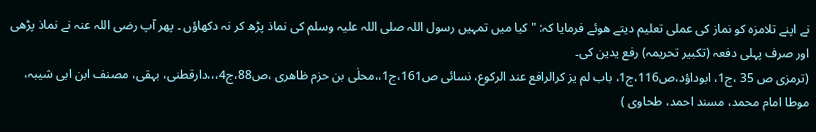نے اپنے تلامزہ کو نماز کی عملی تعلیم دیتے ھوئے فرمایا کہ: " کیا میں تمہیں رسول اللہ صلی اللہ علیہ وسلم کی نماذ پڑھ کر نہ دکھاؤں ۔ پھر آپ رضی اللہ عنہ نے نماذ پڑھی اور صرف پہلی دفعہ (تکبیر تحریمہ) رفع یدین کی۔
(ترمزی ص 35 ،ج1، ابوداؤد،ص116،ج1، باب لم یز کرالرافع عند الرکوع، نسائی ص161،ج1،،محلٰی بن حزم ظاھری ،ص88،ج4،،،دارقطنی، بہقی، مصنف ابن ابی شیبہ، موطا امام محمد، مسند احمد، طحاوی )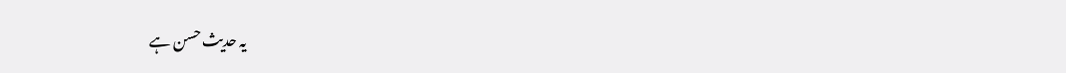یہ حدیث حسن ہے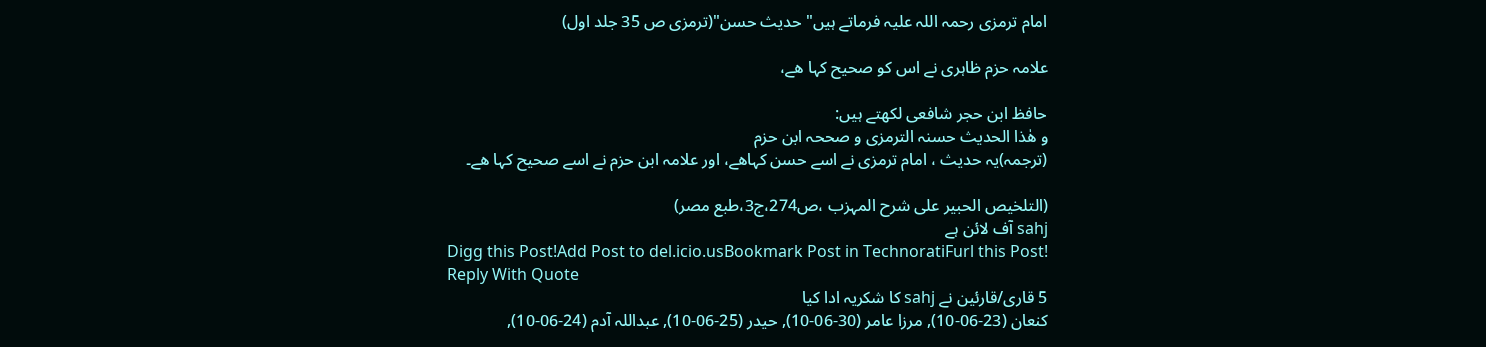امام ترمزی رحمہ اللہ علیہ فرماتے ہیں" حدیث حسن"(ترمزی ص 35 جلد اول)

علامہ حزم ظاہری نے اس کو صحیح کہا ھے،

حافظ ابن حجر شافعی لکھتے ہیں:
و ھٰذا الحدیث حسنہ الترمزی و صححہ ابن حزم
(ترجمہ)یہ حدیث ، امام ترمزی نے اسے حسن کہاھے، اور علامہ ابن حزم نے اسے صحیح کہا ھے۔

(التلخیص الحبیر علی شرح المہزب ،ص274،ج3،طبع مصر)
sahj آف لائن ہے
Digg this Post!Add Post to del.icio.usBookmark Post in TechnoratiFurl this Post!
Reply With Quote
5 قاری/قارئین نے sahj کا شکریہ ادا کیا
کنعان (23-06-10), مرزا عامر (30-06-10), حیدر (25-06-10), عبداللہ آدم (24-06-10),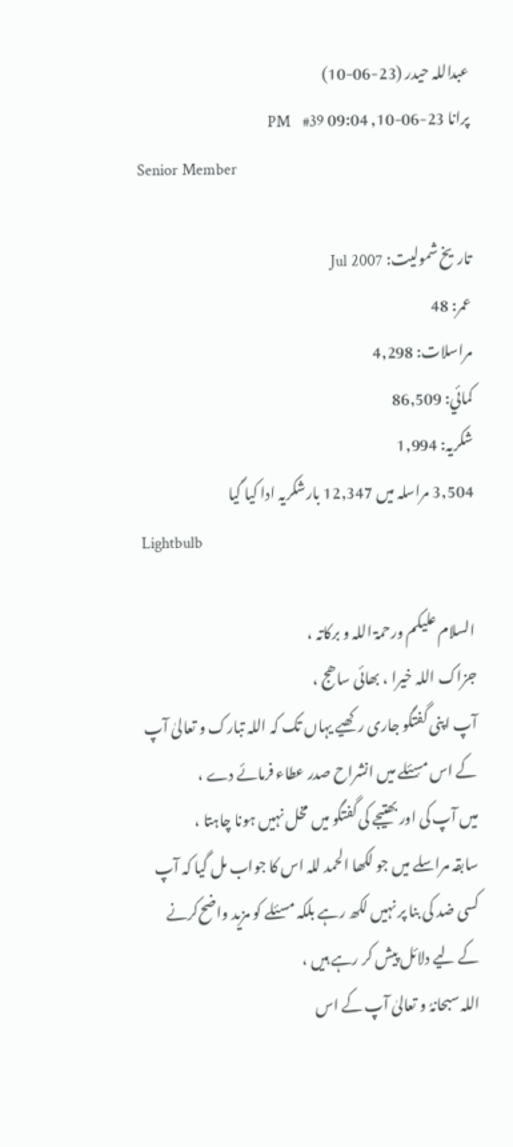عبداللہ حیدر (23-06-10)
پرانا 23-06-10, 09:04 PM   #39
Senior Member

تاریخ شمولیت: Jul 2007
عمر: 48
مراسلات: 4,298
کمائي: 86,509
شکریہ: 1,994
3,504 مراسلہ میں 12,347 بارشکریہ ادا کیا گیا
Lightbulb

السلام علیکم ورحمۃ اللہ و برکاتہ ،
جزاک اللہ خیرا ، بھائی ساھج ،
آپ اپنی گفتگو جاری رکھیے یہاں تک کہ اللہ تبارک و تعالیٰ آپ کے اس مسٕئلے میں انشراح صدر عطاء فرمائے دے ،
میں آپ کی اور بھتیجے کی گفتگو میں مخل نہیں ہونا چاہتا ،
سابقہ مراسلے میں جو لکھا الحمد للہ اس کا جواب مل گیا کہ آپ کسی ضد کی بنا پر نہیں لکھ رہے بلکہ مسئلے کو مزید واضح‌کرنے کے لیے دلائل پیش کر رہے ہیں ،
اللہ سبحانہُ و تعالیٰ آپ کے اس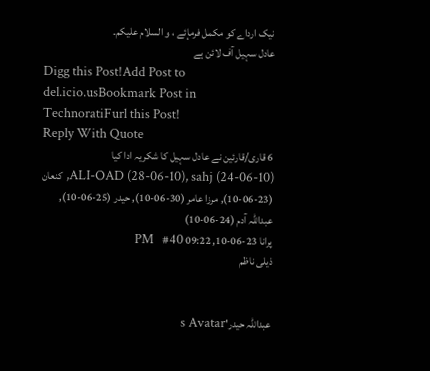نیک ارداے کو مکمل فرمإئے ، و السلام علیکم۔
عادل سہیل آف لائن ہے
Digg this Post!Add Post to del.icio.usBookmark Post in TechnoratiFurl this Post!
Reply With Quote
6 قاری/قارئین نے عادل سہیل کا شکریہ ادا کیا
ALI-OAD (28-06-10), sahj (24-06-10), کنعان (23-06-10), مرزا عامر (30-06-10), حیدر (25-06-10), عبداللہ آدم (24-06-10)
پرانا 23-06-10, 09:22 PM   #40
ذیلی ناظم


عبداللہ حیدر's Avatar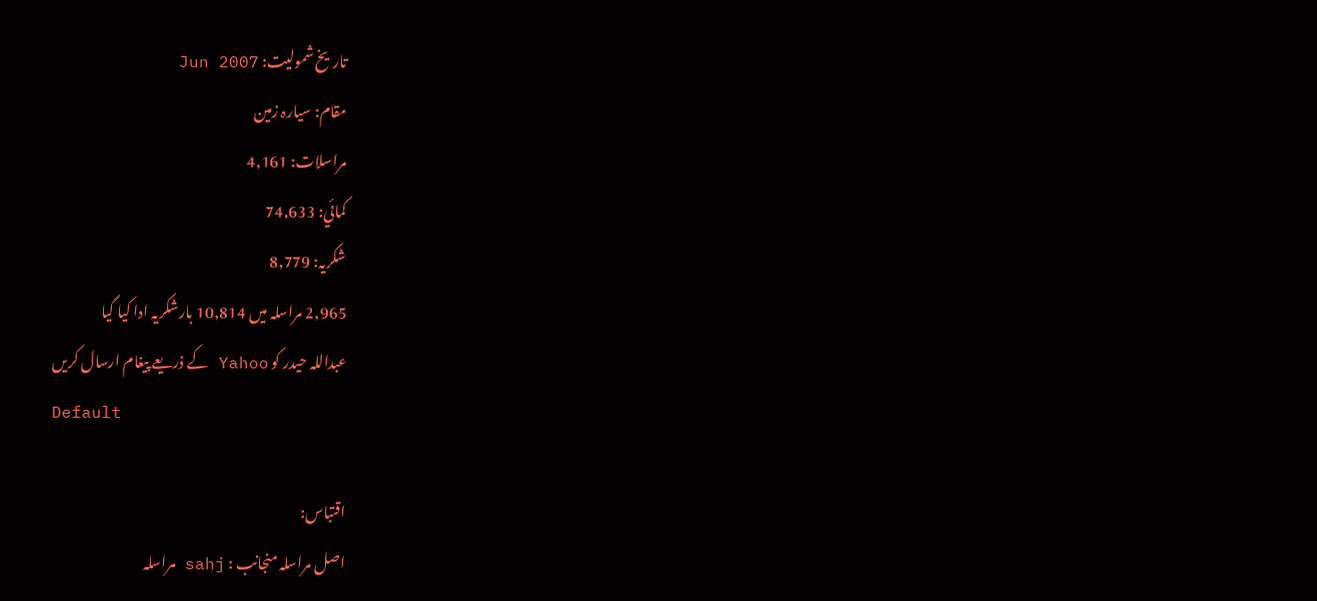تاریخ شمولیت: Jun 2007
مقام: سیارہ زمین
مراسلات: 4,161
کمائي: 74,633
شکریہ: 8,779
2,965 مراسلہ میں 10,814 بارشکریہ ادا کیا گیا
عبداللہ حیدر کو Yahoo کے ذریعے پیغام ارسال کریں
Default

اقتباس:
اصل مراسلہ منجانب : sahj مراسلہ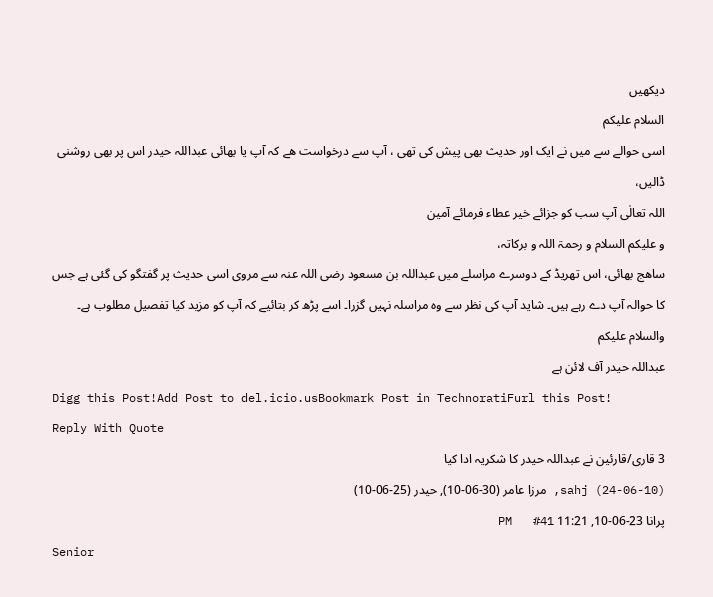دیکھیں
السلام علیکم
اسی حوالے سے میں نے ایک اور حدیث بھی پیش کی تھی ، آپ سے درخواست ھے کہ آپ یا بھائی عبداللہ حیدر اس پر بھی روشنی ڈالیں،
اللہ تعالٰی آپ سب کو جزائے خیر عطاء فرمائے آمین
و علیکم السلام و رحمۃ اللہ و برکاتہ،
ساھج بھائی، اس تھریڈ کے دوسرے مراسلے میں عبداللہ بن مسعود رضی اللہ عنہ سے مروی اسی حدیث پر گفتگو کی گئی ہے جس کا حوالہ آپ دے رہے ہیں۔ شاید آپ کی نظر سے وہ مراسلہ نہیں گزرا۔ اسے پڑھ کر بتائیے کہ آپ کو مزید کیا تفصیل مطلوب ہے۔
والسلام علیکم
عبداللہ حیدر آف لائن ہے
Digg this Post!Add Post to del.icio.usBookmark Post in TechnoratiFurl this Post!
Reply With Quote
3 قاری/قارئین نے عبداللہ حیدر کا شکریہ ادا کیا
sahj (24-06-10), مرزا عامر (30-06-10), حیدر (25-06-10)
پرانا 23-06-10, 11:21 PM   #41
Senior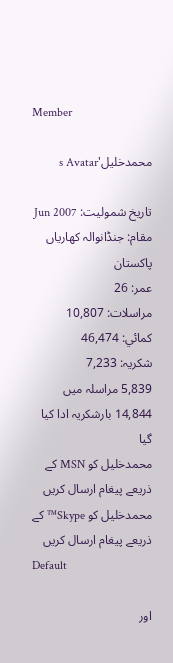Member

محمدخلیل's Avatar

تاریخ شمولیت: Jun 2007
مقام: جنڈانوالہ کھاریاں پاکستان
عمر: 26
مراسلات: 10,807
کمائي: 46,474
شکریہ: 7,233
5,839 مراسلہ میں 14,844 بارشکریہ ادا کیا گیا
محمدخلیل کو MSN کے ذریعے پیغام ارسال کریں محمدخلیل کو Skype™ کے ذریعے پیغام ارسال کریں
Default

اور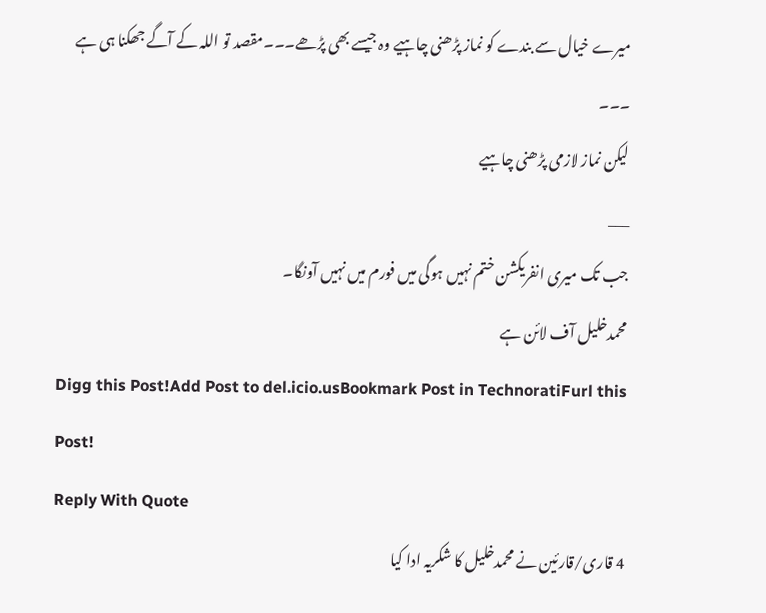میرے خیال سے بندے کو نماز پڑھنی چاہیے وہ جیسے بھی پڑھے۔۔۔مقصد تو اللہ کے آگے جھکنا ہی ہے ۔۔۔
لیکن نماز لازمی پڑھنی چاہیے
___
جب تک میری انفریکشن ختم نہیں ہوگی میں فورم میں نہیں آونگا۔
محمدخلیل آف لائن ہے
Digg this Post!Add Post to del.icio.usBookmark Post in TechnoratiFurl this Post!
Reply With Quote
4 قاری/قارئین نے محمدخلیل کا شکریہ ادا کیا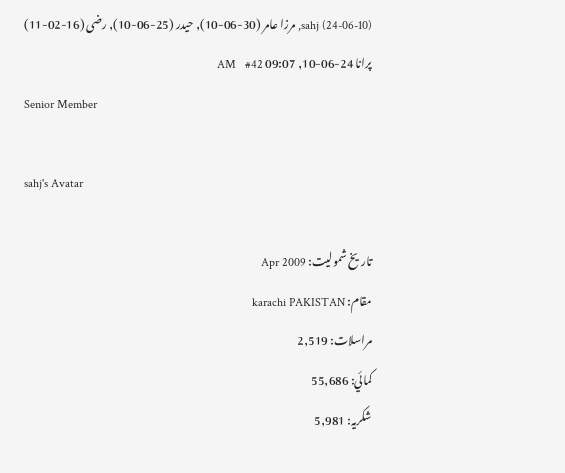sahj (24-06-10), مرزا عامر (30-06-10), حیدر (25-06-10), رضی (16-02-11)
پرانا 24-06-10, 09:07 AM   #42
Senior Member

sahj's Avatar

تاریخ شمولیت: Apr 2009
مقام: karachi PAKISTAN
مراسلات: 2,519
کمائي: 55,686
شکریہ: 5,981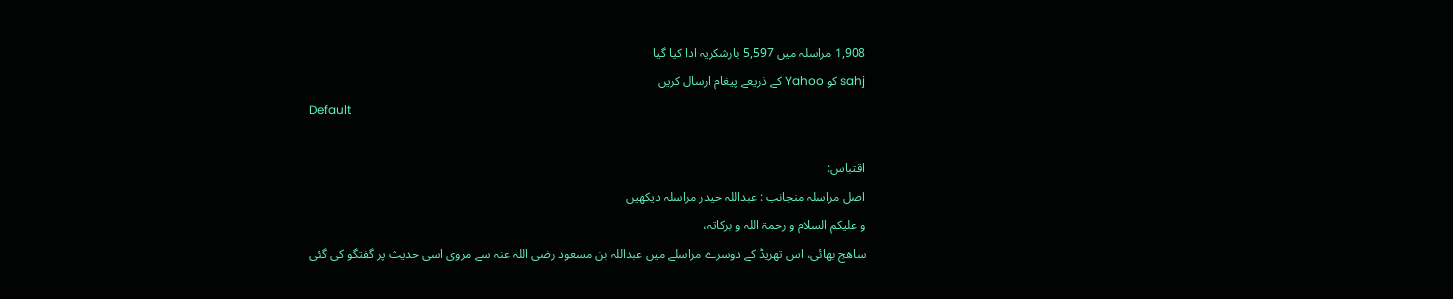1,908 مراسلہ میں 5,597 بارشکریہ ادا کیا گیا
sahj کو Yahoo کے ذریعے پیغام ارسال کریں
Default

اقتباس:
اصل مراسلہ منجانب : عبداللہ حیدر مراسلہ دیکھیں
و علیکم السلام و رحمۃ اللہ و برکاتہ،
ساھج بھائی، اس تھریڈ کے دوسرے مراسلے میں عبداللہ بن مسعود رضی اللہ عنہ سے مروی اسی حدیث پر گفتگو کی گئی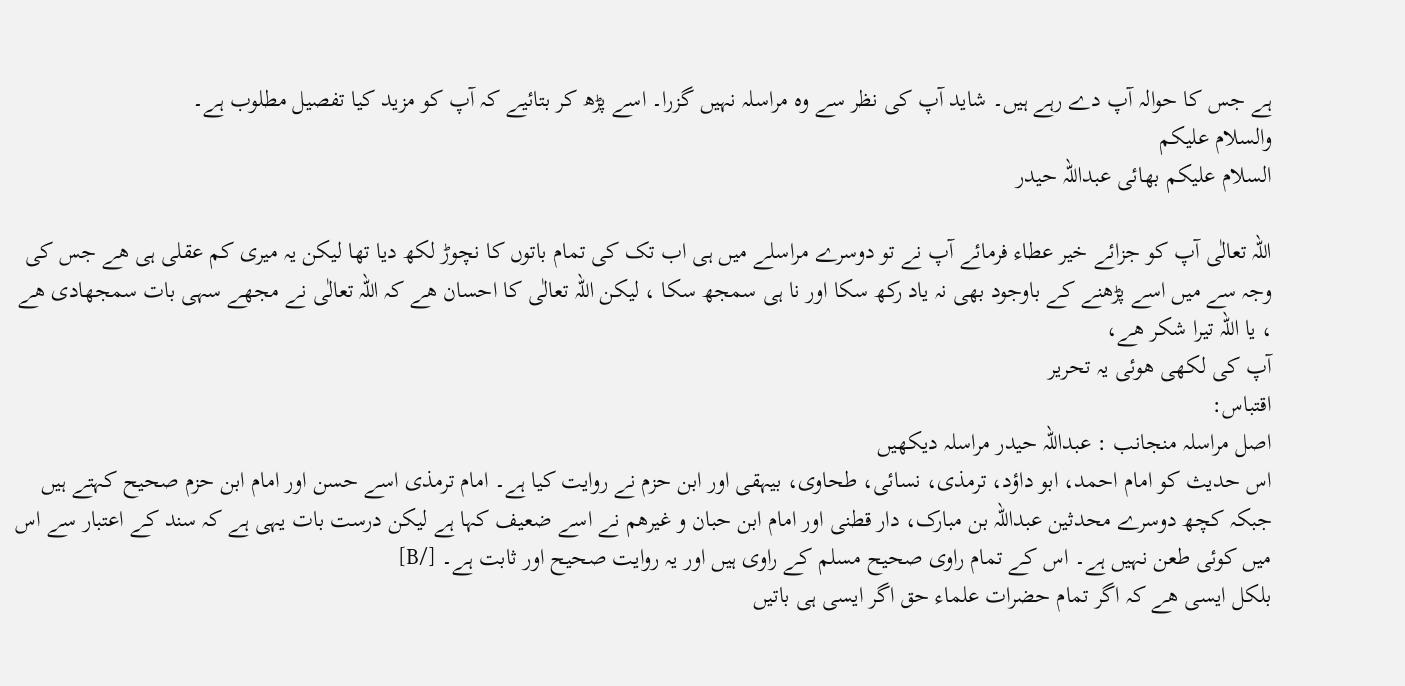ہے جس کا حوالہ آپ دے رہے ہیں۔ شاید آپ کی نظر سے وہ مراسلہ نہیں گزرا۔ اسے پڑھ کر بتائیے کہ آپ کو مزید کیا تفصیل مطلوب ہے۔
والسلام علیکم
السلام علیکم بھائی عبداللہ حیدر

اللہ تعالٰی آپ کو جزائے خیر عطاء فرمائے آپ نے تو دوسرے مراسلے میں ہی اب تک کی تمام باتوں کا نچوڑ لکھ دیا تھا لیکن یہ میری کم عقلی ہی ھے جس کی وجہ سے میں اسے پڑھنے کے باوجود بھی نہ یاد رکھ سکا اور نا ہی سمجھ سکا ، لیکن اللہ تعالٰی کا احسان ھے کہ اللہ تعالٰی نے مجھے سہی بات سمجھادی ھے ، یا اللہ تیرا شکر ھے،
آپ کی لکھی ھوئی یہ تحریر
اقتباس:
اصل مراسلہ منجانب : عبداللہ حیدر مراسلہ دیکھیں
اس حدیث کو امام احمد، ابو داؤد، ترمذی، نسائی، طحاوی، بیہقی اور ابن حزم نے روایت کیا ہے۔ امام ترمذی اسے حسن اور امام ابن حزم صحیح کہتے ہیں جبکہ کچھ دوسرے محدثین عبداللہ بن مبارک، دار قطنی اور امام ابن حبان و غیرھم نے اسے ضعیف کہا ہے لیکن درست بات یہی ہے کہ سند کے اعتبار سے اس میں کوئی طعن نہیں ہے۔ اس کے تمام راوی صحیح مسلم کے راوی ہیں اور یہ روایت صحیح اور ثابت ہے۔ [/B]
بلکل ایسی ھے کہ اگر تمام حضرات علماء حق اگر ایسی ہی باتیں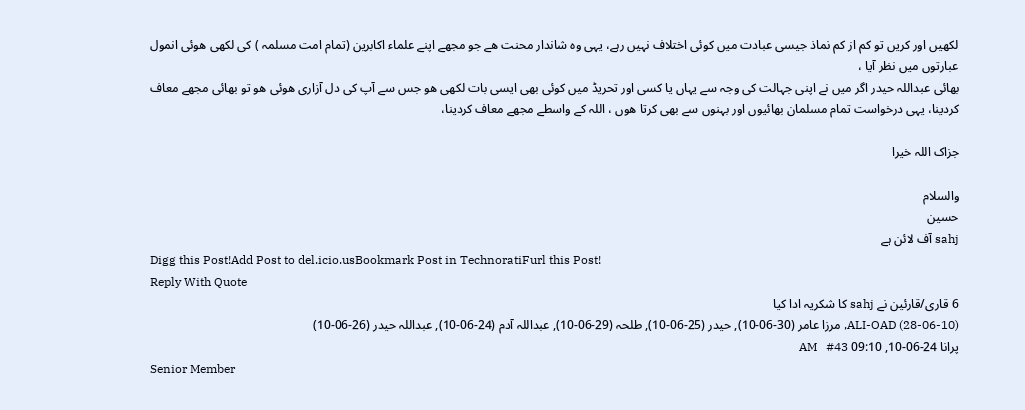لکھیں اور کریں تو کم از کم نماذ جیسی عبادت میں کوئی اختلاف نہیں رہے، یہی وہ شاندار محنت ھے جو مجھے اپنے علماء اکابرین (تمام امت مسلمہ ) کی لکھی ھوئی انمول عبارتوں میں نظر آیا ،
بھائی عبداللہ حیدر اگر میں نے اپنی جہالت کی وجہ سے یہاں یا کسی اور تحریڈ میں کوئی بھی ایسی بات لکھی ھو جس سے آپ کی دل آزاری ھوئی ھو تو بھائی مجھے معاف کردینا، یہی درخواست تمام مسلمان بھائیوں اور بہنوں سے بھی کرتا ھوں ، اللہ کے واسطے مجھے معاف کردینا،

جزاک اللہ خیرا

والسلام
حسین
sahj آف لائن ہے
Digg this Post!Add Post to del.icio.usBookmark Post in TechnoratiFurl this Post!
Reply With Quote
6 قاری/قارئین نے sahj کا شکریہ ادا کیا
ALI-OAD (28-06-10), مرزا عامر (30-06-10), حیدر (25-06-10), طلحہ (29-06-10), عبداللہ آدم (24-06-10), عبداللہ حیدر (26-06-10)
پرانا 24-06-10, 09:10 AM   #43
Senior Member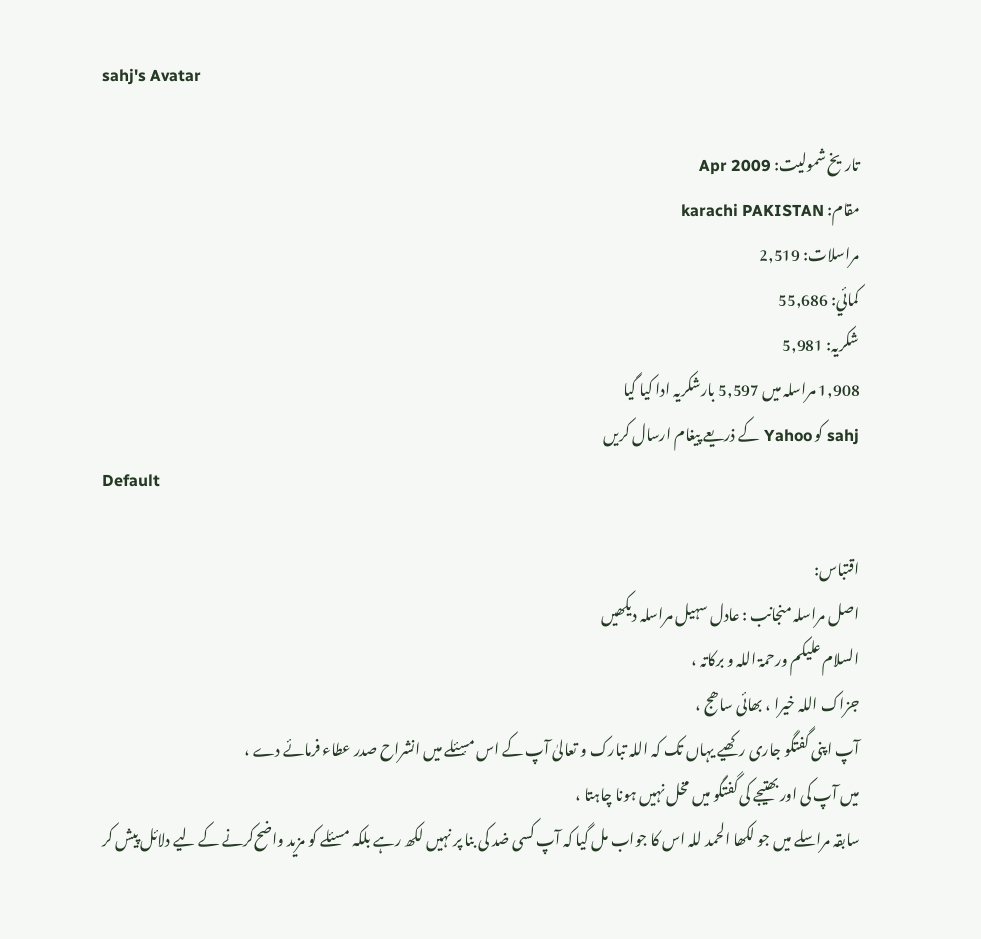sahj's Avatar

تاریخ شمولیت: Apr 2009
مقام: karachi PAKISTAN
مراسلات: 2,519
کمائي: 55,686
شکریہ: 5,981
1,908 مراسلہ میں 5,597 بارشکریہ ادا کیا گیا
sahj کو Yahoo کے ذریعے پیغام ارسال کریں
Default

اقتباس:
اصل مراسلہ منجانب : عادل سہیل مراسلہ دیکھیں
السلام علیکم ورحمۃ اللہ و برکاتہ ،
جزاک اللہ خیرا ، بھائی ساھج ،
آپ اپنی گفتگو جاری رکھیے یہاں تک کہ اللہ تبارک و تعالیٰ آپ کے اس مسٕئلے میں انشراح صدر عطاء فرمائے دے ،
میں آپ کی اور بھتیجے کی گفتگو میں مخل نہیں ہونا چاہتا ،
سابقہ مراسلے میں جو لکھا الحمد للہ اس کا جواب مل گیا کہ آپ کسی ضد کی بنا پر نہیں لکھ رہے بلکہ مسئلے کو مزید واضح‌کرنے کے لیے دلائل پیش کر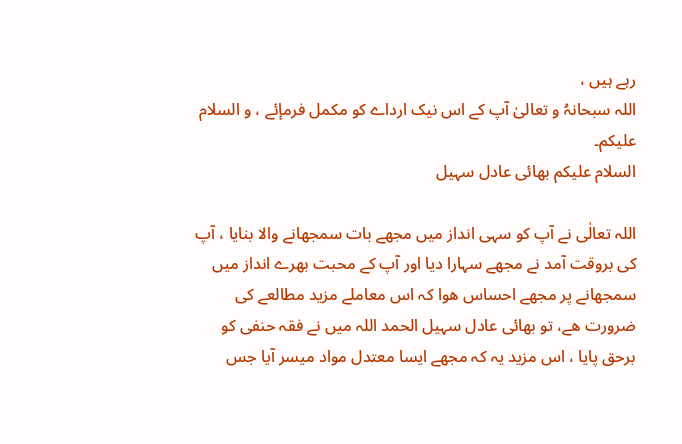رہے ہیں ،
اللہ سبحانہُ و تعالیٰ آپ کے اس نیک ارداے کو مکمل فرمإئے ، و السلام علیکم۔
السلام علیکم بھائی عادل سہیل

اللہ تعالٰی نے آپ کو سہی انداز میں مجھے بات سمجھانے والا بنایا ، آپ کی بروقت آمد نے مجھے سہارا دیا اور آپ کے محبت بھرے انداز میں سمجھانے پر مجھے احساس ھوا کہ اس معاملے مزید مطالعے کی ضرورت ھے، تو بھائی عادل سہیل الحمد اللہ میں نے فقہ حنفی کو برحق پایا ، اس مزید یہ کہ مجھے ایسا معتدل مواد میسر آیا جس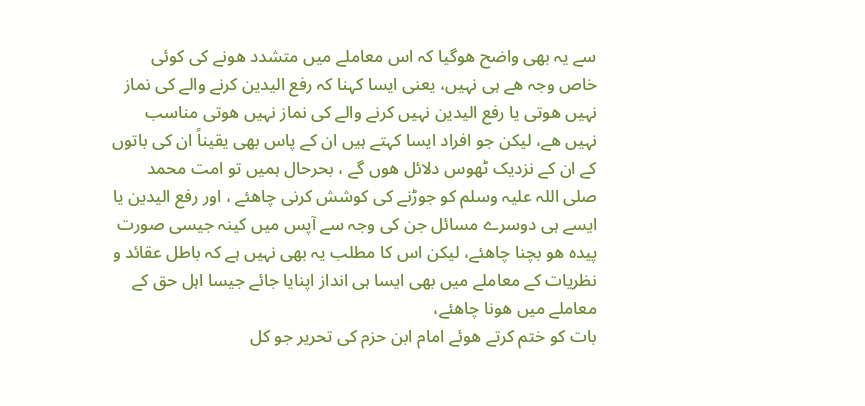سے یہ بھی واضح ھوگیا کہ اس معاملے میں متشدد ھونے کی کوئی خاص وجہ ھے ہی نہیں، یعنی ایسا کہنا کہ رفع الیدین کرنے والے کی نماز نہیں ھوتی یا رفع الیدین نہیں کرنے والے کی نماز نہیں ھوتی مناسب نہیں ھے، لیکن جو افراد ایسا کہتے ہیں ان کے پاس بھی یقیناً ان کی باتوں کے ان کے نزدیک ٹھوس دلائل ھوں گے ، بحرحال ہمیں تو امت محمد صلی اللہ علیہ وسلم کو جوڑنے کی کوشش کرنی چاھئے ، اور رفع الیدین یا ایسے ہی دوسرے مسائل جن کی وجہ سے آپس میں کینہ جیسی صورت پیدہ ھو بچنا چاھئے، لیکن اس کا مطلب یہ بھی نہیں ہے کہ باطل عقائد و نظریات کے معاملے میں بھی ایسا ہی انداز اپنایا جائے جیسا اہل حق کے معاملے میں ھونا چاھئے،
بات کو ختم کرتے ھوئے امام ابن حزم کی تحریر جو کل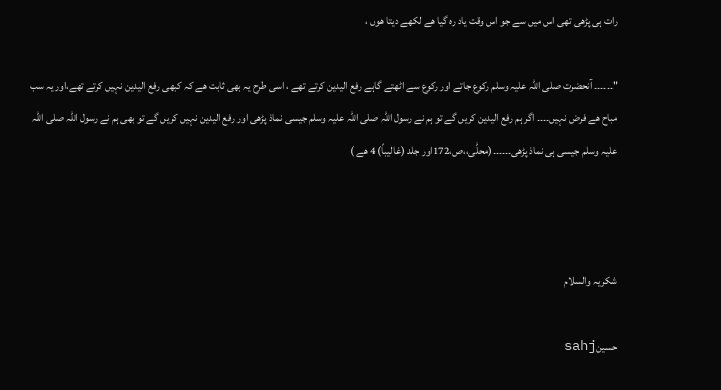رات ہی پڑھی تھی اس میں سے جو اس وقت یاد رہ گیا ھے لکھے دیتا ھوں ،

"۔۔۔۔۔۔ آنحضرت صلی اللہ علیہ وسلم رکوع جاتے اور رکوع سے اٹھتے گاہے رفع الیدین کرتے تھے ، اسی طرح یہ بھی ثابت ھے کہ کبھی رفع الیدین نہیں کرتے تھے،اور یہ سب مباح ھے فرض نہیں۔۔۔۔ اگر ہم رفع الیدین کریں گے تو ہم نے رسول اللہ صلی اللہ علیہ وسلم جیسی نماذ پڑھی اور رفع الیدین نہیں کریں گے تو بھی ہم نے رسول اللہ صلی اللہ علیہ وسلم جیسی ہی نماذ پڑھی۔۔۔۔۔۔(محلّٰی،،ص،172اور جلد (غالیباً) 4 ھے )



شکریہ والسلام

حسینsahj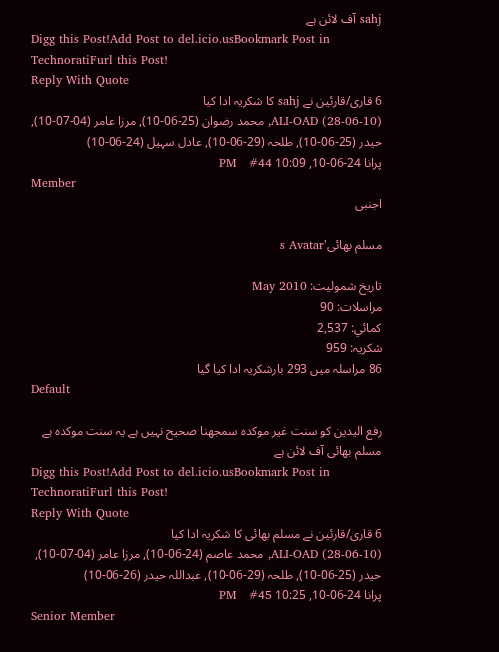sahj آف لائن ہے
Digg this Post!Add Post to del.icio.usBookmark Post in TechnoratiFurl this Post!
Reply With Quote
6 قاری/قارئین نے sahj کا شکریہ ادا کیا
ALI-OAD (28-06-10), محمد رضوان (25-06-10), مرزا عامر (04-07-10), حیدر (25-06-10), طلحہ (29-06-10), عادل سہیل (24-06-10)
پرانا 24-06-10, 10:09 PM   #44
Member
اجنبی

مسلم بھائی's Avatar

تاریخ شمولیت: May 2010
مراسلات: 90
کمائي: 2,537
شکریہ: 959
86 مراسلہ میں 293 بارشکریہ ادا کیا گیا
Default

رفع الیدین کو سنت غیر موکدہ سمجھنا صحیح نہیں ہے یہ سنت موکدہ ہے
مسلم بھائی آف لائن ہے
Digg this Post!Add Post to del.icio.usBookmark Post in TechnoratiFurl this Post!
Reply With Quote
6 قاری/قارئین نے مسلم بھائی کا شکریہ ادا کیا
ALI-OAD (28-06-10), محمد عاصم (24-06-10), مرزا عامر (04-07-10), حیدر (25-06-10), طلحہ (29-06-10), عبداللہ حیدر (26-06-10)
پرانا 24-06-10, 10:25 PM   #45
Senior Member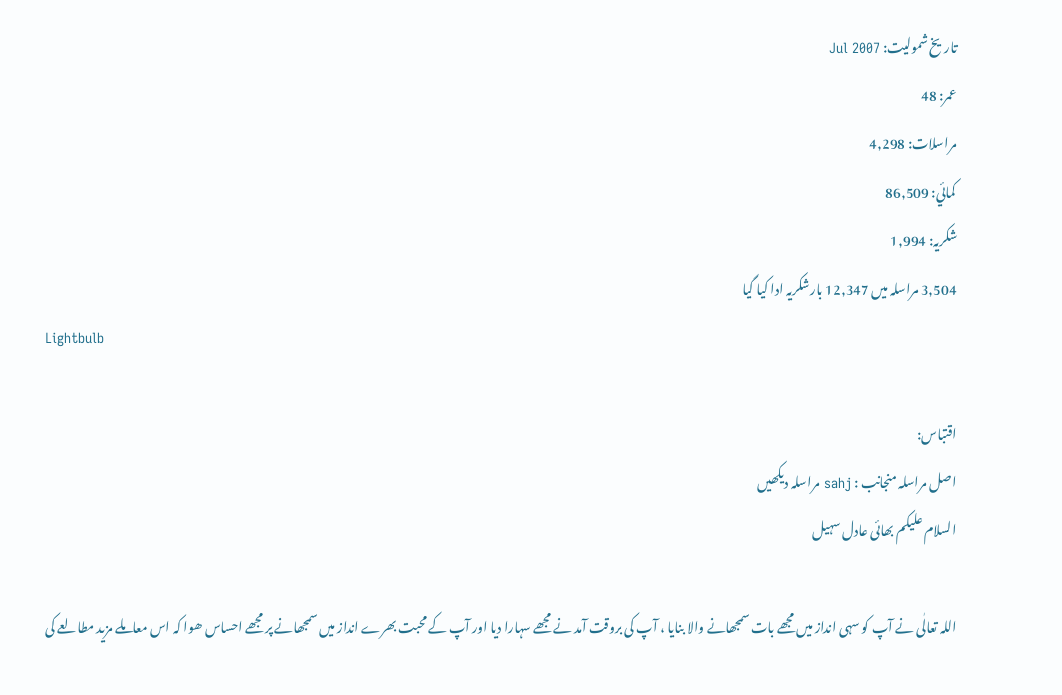تاریخ شمولیت: Jul 2007
عمر: 48
مراسلات: 4,298
کمائي: 86,509
شکریہ: 1,994
3,504 مراسلہ میں 12,347 بارشکریہ ادا کیا گیا
Lightbulb

اقتباس:
اصل مراسلہ منجانب : sahj مراسلہ دیکھیں
السلام علیکم بھائی عادل سہیل

اللہ تعالٰی نے آپ کو سہی انداز میں مجھے بات سمجھانے والا بنایا ، آپ کی بروقت آمد نے مجھے سہارا دیا اور آپ کے محبت بھرے انداز میں سمجھانے پر مجھے احساس ھوا کہ اس معاملے مزید مطالعے کی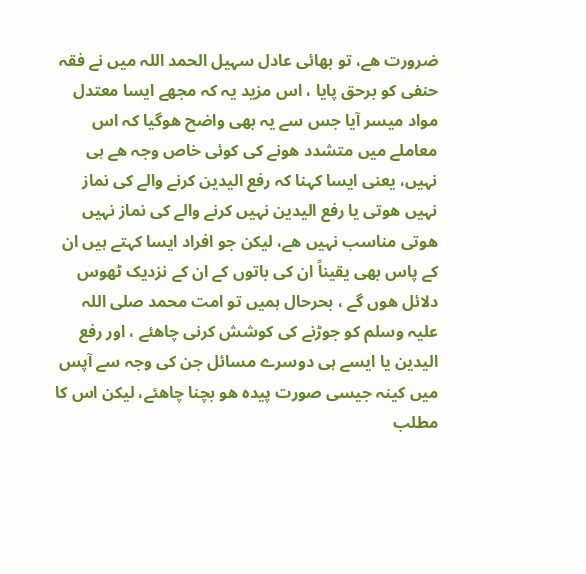ضرورت ھے، تو بھائی عادل سہیل الحمد اللہ میں نے فقہ حنفی کو برحق پایا ، اس مزید یہ کہ مجھے ایسا معتدل مواد میسر آیا جس سے یہ بھی واضح ھوگیا کہ اس معاملے میں متشدد ھونے کی کوئی خاص وجہ ھے ہی نہیں، یعنی ایسا کہنا کہ رفع الیدین کرنے والے کی نماز نہیں ھوتی یا رفع الیدین نہیں کرنے والے کی نماز نہیں ھوتی مناسب نہیں ھے، لیکن جو افراد ایسا کہتے ہیں ان کے پاس بھی یقیناً ان کی باتوں کے ان کے نزدیک ٹھوس دلائل ھوں گے ، بحرحال ہمیں تو امت محمد صلی اللہ علیہ وسلم کو جوڑنے کی کوشش کرنی چاھئے ، اور رفع الیدین یا ایسے ہی دوسرے مسائل جن کی وجہ سے آپس میں کینہ جیسی صورت پیدہ ھو بچنا چاھئے، لیکن اس کا مطلب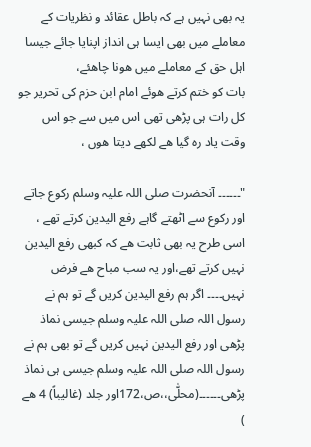یہ بھی نہیں ہے کہ باطل عقائد و نظریات کے معاملے میں بھی ایسا ہی انداز اپنایا جائے جیسا اہل حق کے معاملے میں ھونا چاھئے،
بات کو ختم کرتے ھوئے امام ابن حزم کی تحریر جو کل رات ہی پڑھی تھی اس میں سے جو اس وقت یاد رہ گیا ھے لکھے دیتا ھوں ،

"۔۔۔۔۔۔ آنحضرت صلی اللہ علیہ وسلم رکوع جاتے اور رکوع سے اٹھتے گاہے رفع الیدین کرتے تھے ، اسی طرح یہ بھی ثابت ھے کہ کبھی رفع الیدین نہیں کرتے تھے،اور یہ سب مباح ھے فرض نہیں۔۔۔۔ اگر ہم رفع الیدین کریں گے تو ہم نے رسول اللہ صلی اللہ علیہ وسلم جیسی نماذ پڑھی اور رفع الیدین نہیں کریں گے تو بھی ہم نے رسول اللہ صلی اللہ علیہ وسلم جیسی ہی نماذ پڑھی۔۔۔۔۔۔(محلّٰی،،ص،172اور جلد (غالیباً) 4 ھے )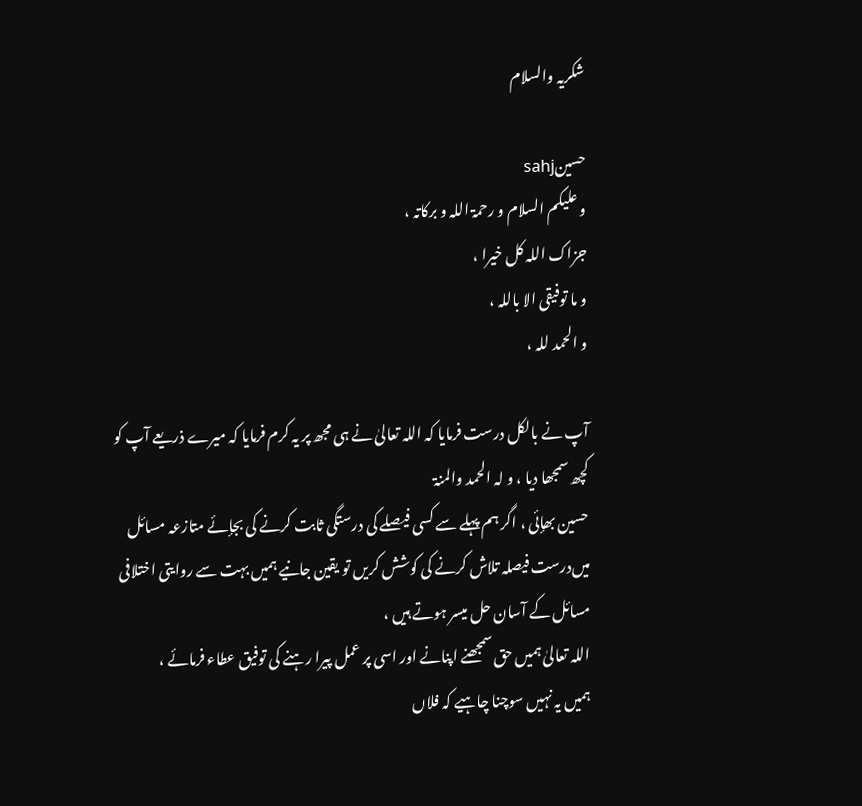شکریہ والسلام

حسینsahj
و علیکم السلام و رحمۃ اللہ و برکاتہ ،
جزاک اللہ کل خیرا ،
و ما توفیقی الا باللہ ،
و الحمد للہ ،

آپ نے بالکل درست فرمایا کہ اللہ تعالیٰ نے ہی مجھ پر یہ کرم فرمایا کہ میرے ذریعے آپ کو کچھ سمجھا دیا ، و لہ الحمد والمنۃ
حسین بھإئی ، اگر ہم پہلے سے کسی فیصلے کی درستگی ثابت کرنے کی بجإئے متازعہ مسائل میں‌درست فیصلہ تلاش کرنے کی کوشش کریں تو یقین جانیے ہمیں بہت سے روایتی اختلافی مسائل کے آسان حل میسر ہوتے ہیں ،
اللہ تعالیٰ ہمیں حق سمجھنے اپنانے اور اسی پر عمل پیرا رہنے کی توفیق عطاء فرمائے ،
ہمیں یہ نہیں سوچنا چاہیے کہ فلاں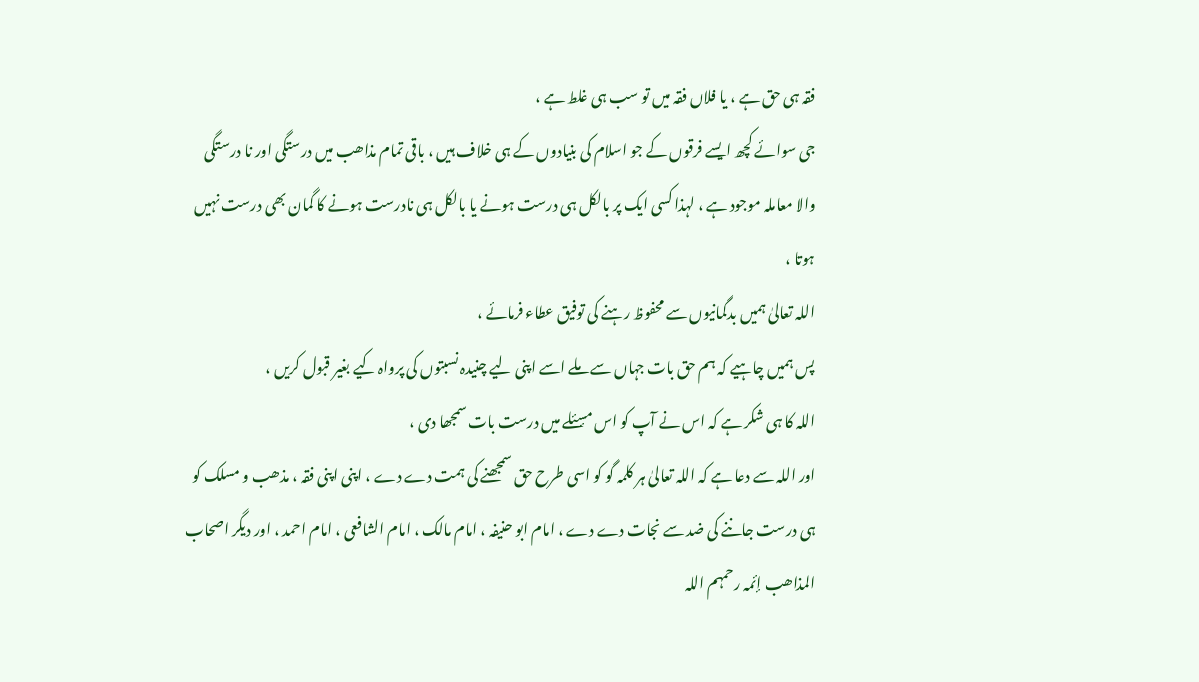فقہ ہی حق ہے ، یا فلاں فقہ میں تو سب ہی غلط ہے ،
جی سوائے کچھ ایسے فرقوں کے جو اسلام کی بنیادوں کے ہی خلاف ہیں ، باقی تمام مذاھب میں درستگی اور نا درستگی والا معاملہ موجود ہے ، لہذا کسی ایک پر بالکل ہی درست ہونے یا بالکل ہی نادرست ہونے کا گمان بھی درست نہیں ہوتا ،
اللہ تعالیٰ ہمیں بدگمانیوں سے محفوظ رہنے کی توفیق عطاء فرمائے ،
پس ہمیں چاہیے کہ ہم حق بات جہاں سے ملے اسے اپنی لیے چنیدہ نسبتوں کی پرواہ کیے بغیر قبول کریں ،
اللہ کا ہی شکر ہے کہ اس نے آپ کو اس مسٕئلے میں درست بات سمجھا دی ،
اور اللہ سے دعا ہے کہ اللہ تعالیٰ ہر کلمہ گو کو اسی طرح حق سمجھنے کی ہمت دے دے ، اپنی اپنی فقہ ، مذھب و مسلک کو ہی درست جاننے کی ضد سے نجات دے دے ، امام ابو حنیفہ ، امام مالک ، امام الشافعی ، امام احمد ، اور دیگر اصحاب المذاھب إئمہ رحمہم اللہ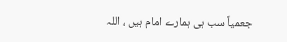جعمیاً سب ہی ہمارے امام ہیں ، اللہ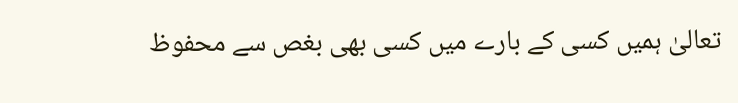تعالیٰ ہمیں کسی کے بارے میں کسی بھی بغص سے محفوظ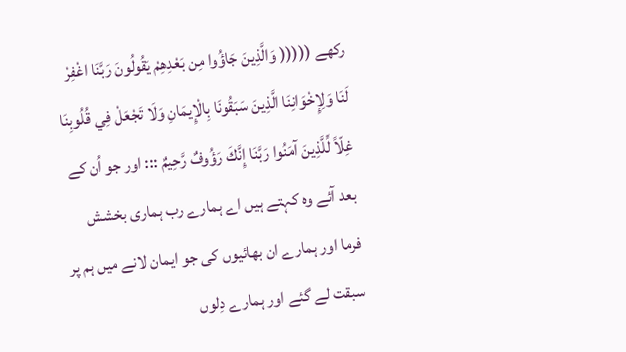رکھے ((((( وَالَّذِينَ جَاؤُوا مِن بَعْدِهِمْ يَقُولُونَ رَبَّنَا اغْفِرْ لَنَا وَلِإِخْوَانِنَا الَّذِينَ سَبَقُونَا بِالْإِيمَانِ وَلَا تَجْعَلْ فِي قُلُوبِنَا غِلّاً لِّلَّذِينَ آمَنُوا رَبَّنَا إِنَّكَ رَؤُوفٌ رَّحِيمٌ ::: اور جو اُن کے بعد آئے وہ کہتے ہیں اے ہمارے رب ہماری بخشش فرما اور ہمارے ان بھائیوں کی جو ایمان لانے میں ہم پر سبقت لے گئے اور ہمارے دِلوں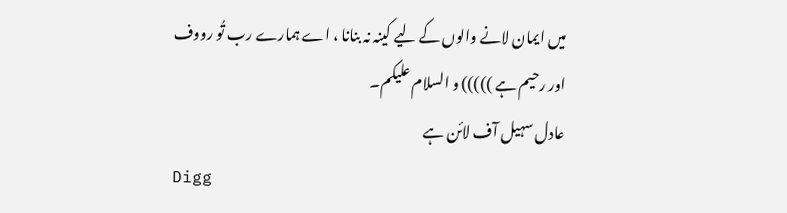میں ایمان لانے والوں کے لیے کینہ نہ بنانا ، اے ہمارے رب تُو رووف اور رحیم ہے ))))) و السلام علیکم۔
عادل سہیل آف لائن ہے
Digg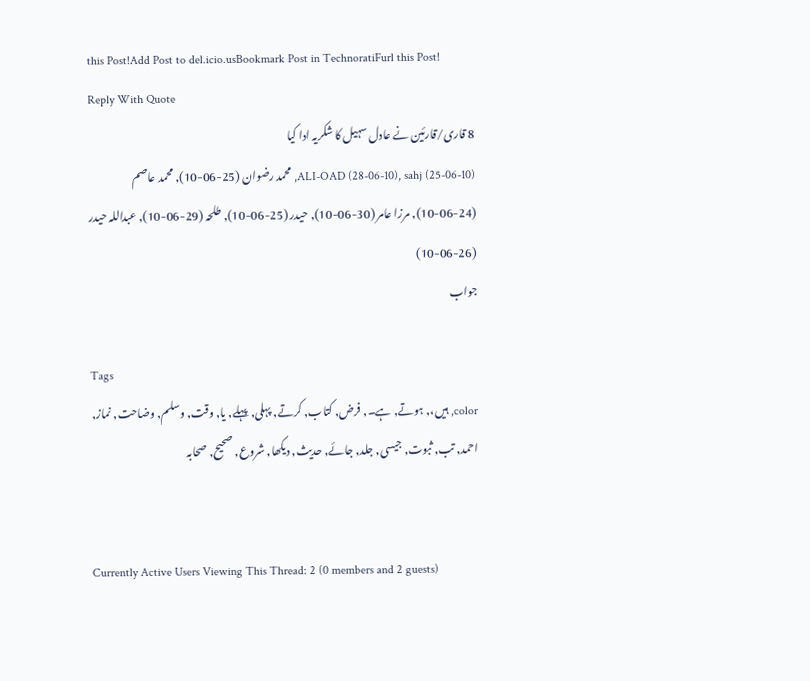this Post!Add Post to del.icio.usBookmark Post in TechnoratiFurl this Post!
Reply With Quote
8 قاری/قارئین نے عادل سہیل کا شکریہ ادا کیا
ALI-OAD (28-06-10), sahj (25-06-10), محمد رضوان (25-06-10), محمد عاصم (24-06-10), مرزا عامر (30-06-10), حیدر (25-06-10), طلحہ (29-06-10), عبداللہ حیدر (26-06-10)
جواب

Tags
color, ہیں،, ہوتے, ہے۔, فرض, کتاب, کرتے, پہلی, پہلے, یا, وقت, وسلم, وضاحت, نماز, احمد, تب, ثبوت, جیسی, جلد, جائے, حدیث, دیکھا, شروع, صحیح, صحابہ


Currently Active Users Viewing This Thread: 2 (0 members and 2 guests)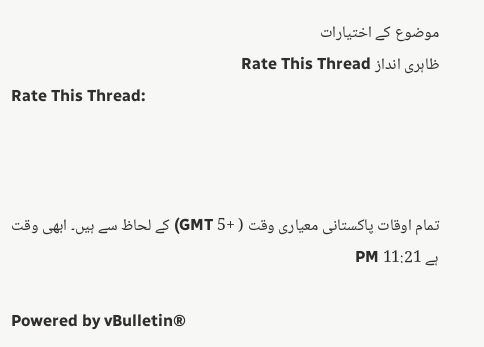موضوع کے اختیارات
ظاہری انداز Rate This Thread
Rate This Thread:



تمام اوقات پاکستانی معیاری وقت ( +5 GMT) کے لحاظ سے ہیں۔ ابھی وقت ہے 11:21 PM

Powered by vBulletin®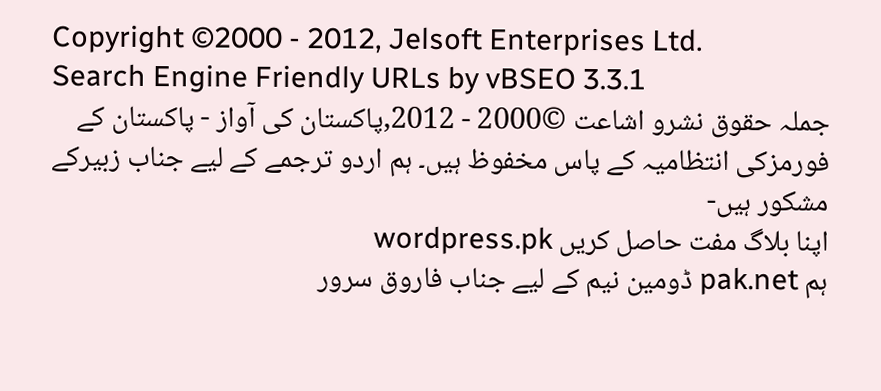Copyright ©2000 - 2012, Jelsoft Enterprises Ltd.
Search Engine Friendly URLs by vBSEO 3.3.1
جملہ حقوق نشرو اشاعت ©2000 - 2012,پاکستان کی آواز - پاکستان کے فورمزکی انتظامیہ کے پاس مخفوظ ہیں۔ ہم اردو ترجمے کے لیے جناب زبیرکے مشکور ہیں-
اپنا بلاگ مفت حاصل کریں wordpress.pk
ہم pak.net ڈومین نیم کے لیے جناب فاروق سرور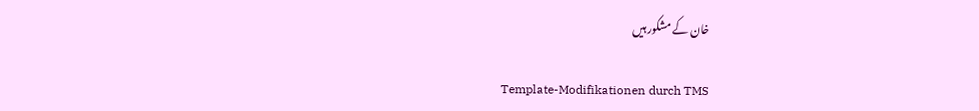خان کے مشکور ہیں

Template-Modifikationen durch TMS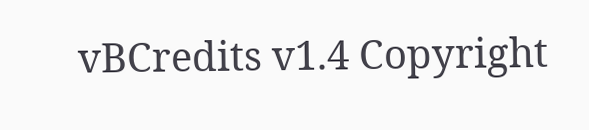vBCredits v1.4 Copyright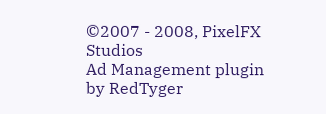©2007 - 2008, PixelFX Studios
Ad Management plugin by RedTyger